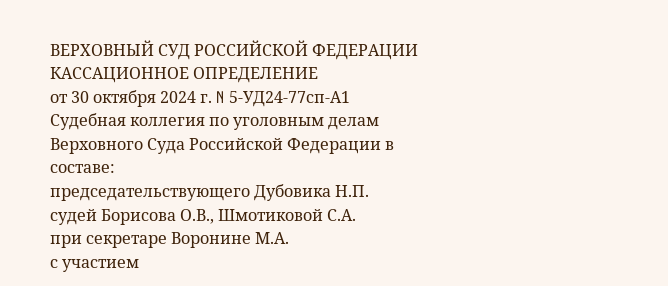ВЕРХОВНЫЙ СУД РОССИЙСКОЙ ФЕДЕРАЦИИ
КАССАЦИОННОЕ ОПРЕДЕЛЕНИЕ
от 30 октября 2024 г. N 5-УД24-77сп-А1
Судебная коллегия по уголовным делам Верховного Суда Российской Федерации в составе:
председательствующего Дубовика Н.П.
судей Борисова О.В., Шмотиковой С.А.
при секретаре Воронине М.А.
с участием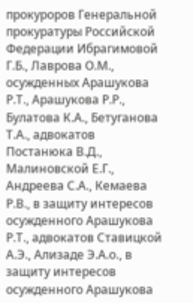прокуроров Генеральной прокуратуры Российской Федерации Ибрагимовой Г.Б., Лаврова О.М., осужденных Арашукова Р.Т., Арашукова Р.Р., Булатова К.А., Бетуганова Т.А., адвокатов Постанюка В.Д., Малиновской Е.Г., Андреева С.А., Кемаева Р.В., в защиту интересов осужденного Арашукова Р.Т., адвокатов Ставицкой А.Э., Ализаде Э.А.о., в защиту интересов осужденного Арашукова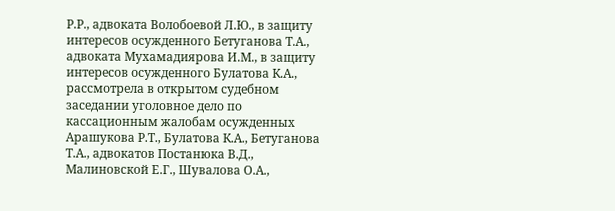Р.Р., адвоката Волобоевой Л.Ю., в защиту интересов осужденного Бетуганова Т.А., адвоката Мухамадиярова И.М., в защиту интересов осужденного Булатова К.А.,
рассмотрела в открытом судебном заседании уголовное дело по кассационным жалобам осужденных Арашукова Р.Т., Булатова К.А., Бетуганова Т.А., адвокатов Постанюка В.Д., Малиновской Е.Г., Шувалова О.А.,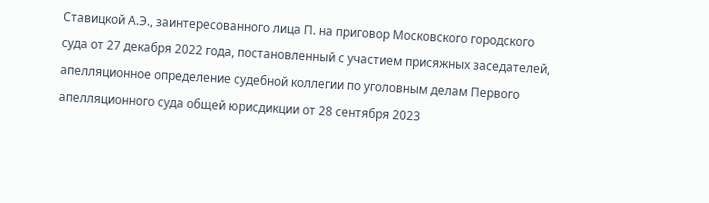Ставицкой А.Э., заинтересованного лица П. на приговор Московского городского суда от 27 декабря 2022 года, постановленный с участием присяжных заседателей, апелляционное определение судебной коллегии по уголовным делам Первого апелляционного суда общей юрисдикции от 28 сентября 2023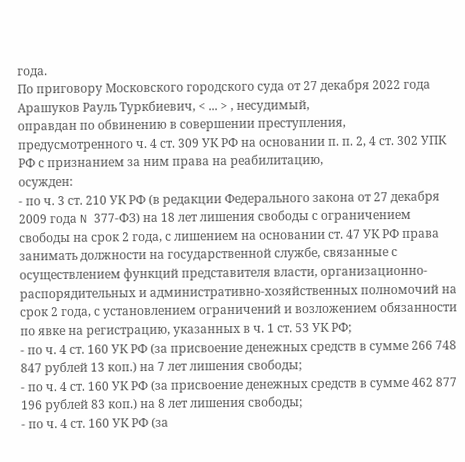года.
По приговору Московского городского суда от 27 декабря 2022 года
Арашуков Рауль Туркбиевич, < ... > , несудимый,
оправдан по обвинению в совершении преступления, предусмотренного ч. 4 ст. 309 УК РФ на основании п. п. 2, 4 ст. 302 УПК РФ с признанием за ним права на реабилитацию,
осужден:
- по ч. 3 ст. 210 УК РФ (в редакции Федерального закона от 27 декабря 2009 года N 377-ФЗ) на 18 лет лишения свободы с ограничением свободы на срок 2 года, с лишением на основании ст. 47 УК РФ права занимать должности на государственной службе, связанные с осуществлением функций представителя власти, организационно-распорядительных и административно-хозяйственных полномочий на срок 2 года, с установлением ограничений и возложением обязанности по явке на регистрацию, указанных в ч. 1 ст. 53 УК РФ;
- по ч. 4 ст. 160 УК РФ (за присвоение денежных средств в сумме 266 748 847 рублей 13 коп.) на 7 лет лишения свободы;
- по ч. 4 ст. 160 УК РФ (за присвоение денежных средств в сумме 462 877 196 рублей 83 коп.) на 8 лет лишения свободы;
- по ч. 4 ст. 160 УК РФ (за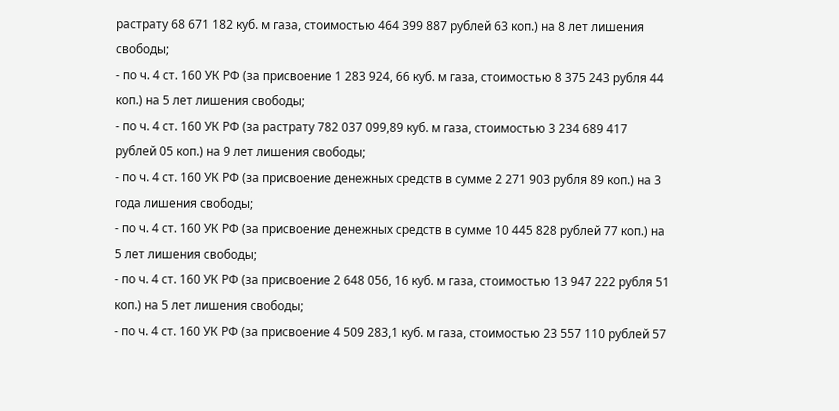растрату 68 671 182 куб. м газа, стоимостью 464 399 887 рублей 63 коп.) на 8 лет лишения свободы;
- по ч. 4 ст. 160 УК РФ (за присвоение 1 283 924, 66 куб. м газа, стоимостью 8 375 243 рубля 44 коп.) на 5 лет лишения свободы;
- по ч. 4 ст. 160 УК РФ (за растрату 782 037 099,89 куб. м газа, стоимостью 3 234 689 417 рублей 05 коп.) на 9 лет лишения свободы;
- по ч. 4 ст. 160 УК РФ (за присвоение денежных средств в сумме 2 271 903 рубля 89 коп.) на 3 года лишения свободы;
- по ч. 4 ст. 160 УК РФ (за присвоение денежных средств в сумме 10 445 828 рублей 77 коп.) на 5 лет лишения свободы;
- по ч. 4 ст. 160 УК РФ (за присвоение 2 648 056, 16 куб. м газа, стоимостью 13 947 222 рубля 51 коп.) на 5 лет лишения свободы;
- по ч. 4 ст. 160 УК РФ (за присвоение 4 509 283,1 куб. м газа, стоимостью 23 557 110 рублей 57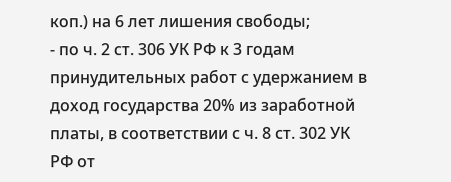коп.) на 6 лет лишения свободы;
- по ч. 2 ст. 306 УК РФ к 3 годам принудительных работ с удержанием в доход государства 20% из заработной платы, в соответствии с ч. 8 ст. 302 УК РФ от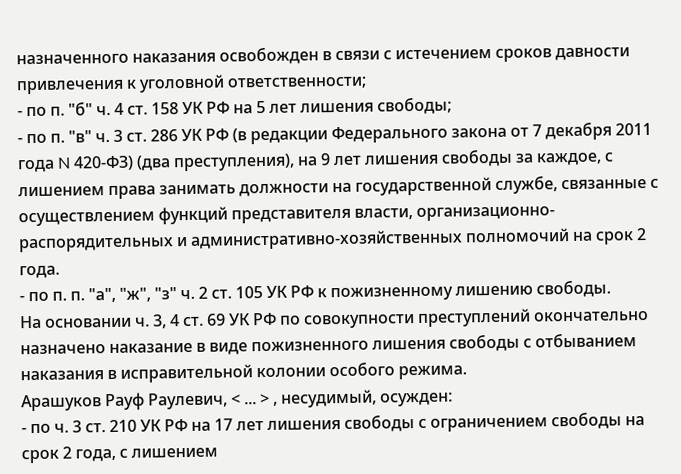назначенного наказания освобожден в связи с истечением сроков давности привлечения к уголовной ответственности;
- по п. "б" ч. 4 ст. 158 УК РФ на 5 лет лишения свободы;
- по п. "в" ч. 3 ст. 286 УК РФ (в редакции Федерального закона от 7 декабря 2011 года N 420-ФЗ) (два преступления), на 9 лет лишения свободы за каждое, с лишением права занимать должности на государственной службе, связанные с осуществлением функций представителя власти, организационно-распорядительных и административно-хозяйственных полномочий на срок 2 года.
- по п. п. "а", "ж", "з" ч. 2 ст. 105 УК РФ к пожизненному лишению свободы.
На основании ч. 3, 4 ст. 69 УК РФ по совокупности преступлений окончательно назначено наказание в виде пожизненного лишения свободы с отбыванием наказания в исправительной колонии особого режима.
Арашуков Рауф Раулевич, < ... > , несудимый, осужден:
- по ч. 3 ст. 210 УК РФ на 17 лет лишения свободы с ограничением свободы на срок 2 года, с лишением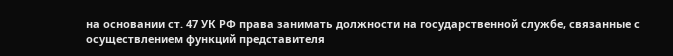на основании ст. 47 УК РФ права занимать должности на государственной службе, связанные с осуществлением функций представителя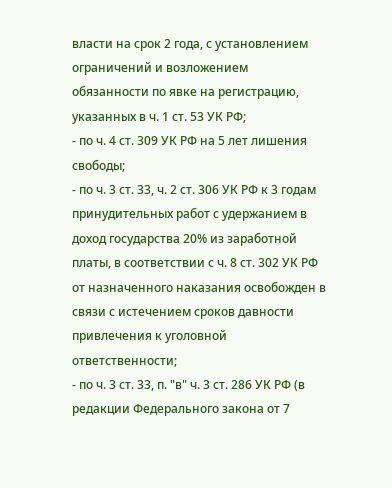власти на срок 2 года, с установлением ограничений и возложением обязанности по явке на регистрацию, указанных в ч. 1 ст. 53 УК РФ;
- по ч. 4 ст. 309 УК РФ на 5 лет лишения свободы;
- по ч. 3 ст. 33, ч. 2 ст. 306 УК РФ к 3 годам принудительных работ с удержанием в доход государства 20% из заработной платы, в соответствии с ч. 8 ст. 302 УК РФ от назначенного наказания освобожден в связи с истечением сроков давности привлечения к уголовной ответственности;
- по ч. 3 ст. 33, п. "в" ч. 3 ст. 286 УК РФ (в редакции Федерального закона от 7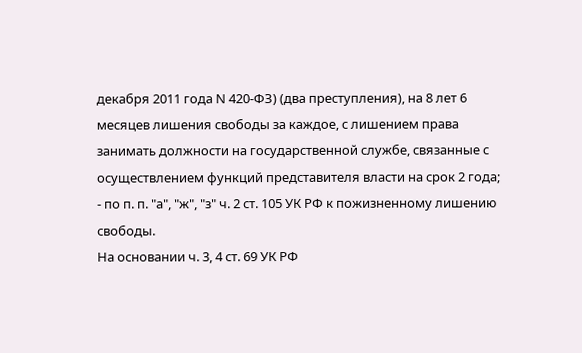декабря 2011 года N 420-ФЗ) (два преступления), на 8 лет 6 месяцев лишения свободы за каждое, с лишением права занимать должности на государственной службе, связанные с осуществлением функций представителя власти на срок 2 года;
- по п. п. "а", "ж", "з" ч. 2 ст. 105 УК РФ к пожизненному лишению свободы.
На основании ч. 3, 4 ст. 69 УК РФ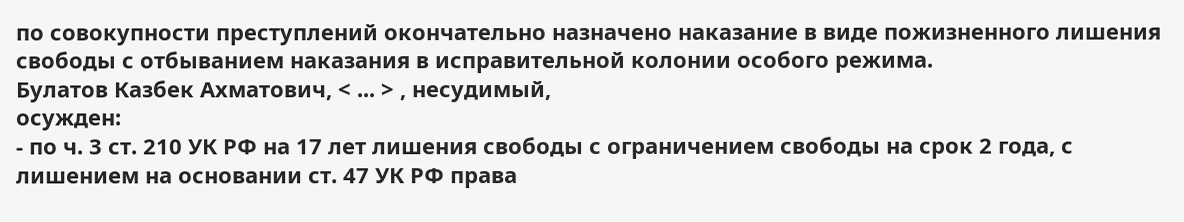по совокупности преступлений окончательно назначено наказание в виде пожизненного лишения свободы с отбыванием наказания в исправительной колонии особого режима.
Булатов Казбек Ахматович, < ... > , несудимый,
осужден:
- по ч. 3 ст. 210 УК РФ на 17 лет лишения свободы с ограничением свободы на срок 2 года, с лишением на основании ст. 47 УК РФ права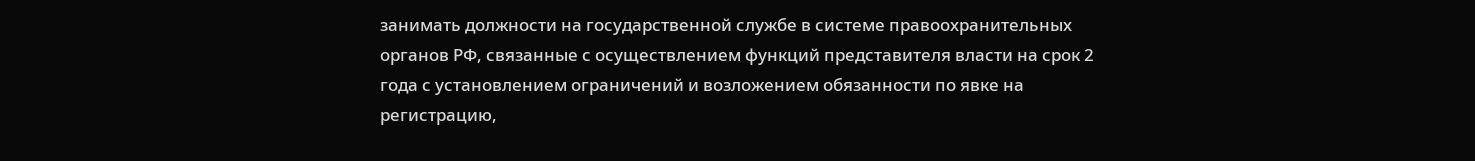занимать должности на государственной службе в системе правоохранительных органов РФ, связанные с осуществлением функций представителя власти на срок 2 года с установлением ограничений и возложением обязанности по явке на регистрацию,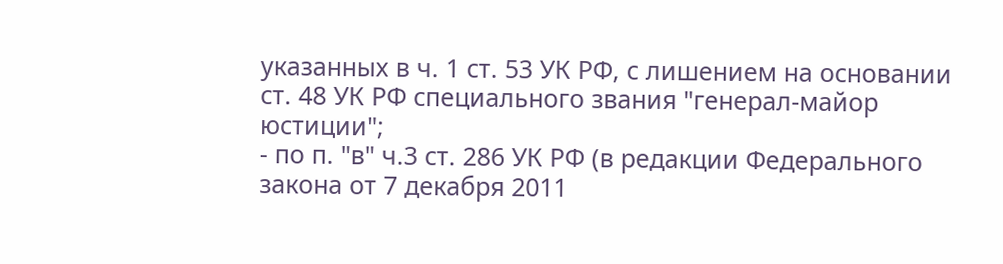указанных в ч. 1 ст. 53 УК РФ, с лишением на основании ст. 48 УК РФ специального звания "генерал-майор юстиции";
- по п. "в" ч.3 ст. 286 УК РФ (в редакции Федерального закона от 7 декабря 2011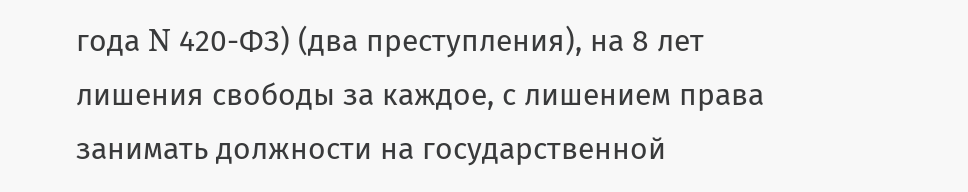года N 420-ФЗ) (два преступления), на 8 лет лишения свободы за каждое, с лишением права занимать должности на государственной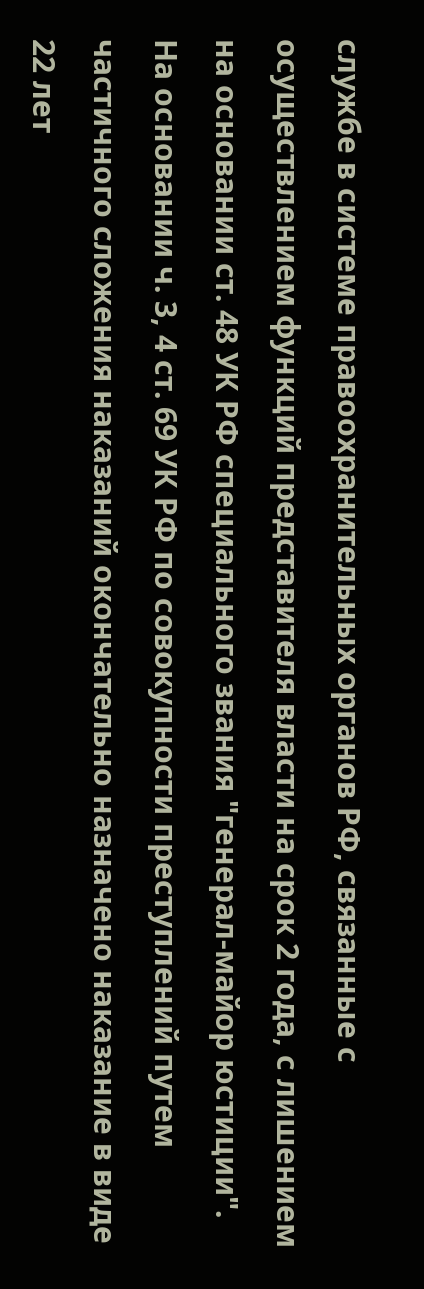службе в системе правоохранительных органов РФ, связанные с осуществлением функций представителя власти на срок 2 года, с лишением на основании ст. 48 УК РФ специального звания "генерал-майор юстиции".
На основании ч. 3, 4 ст. 69 УК РФ по совокупности преступлений путем частичного сложения наказаний окончательно назначено наказание в виде 22 лет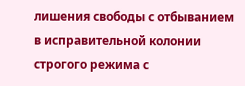лишения свободы с отбыванием в исправительной колонии строгого режима с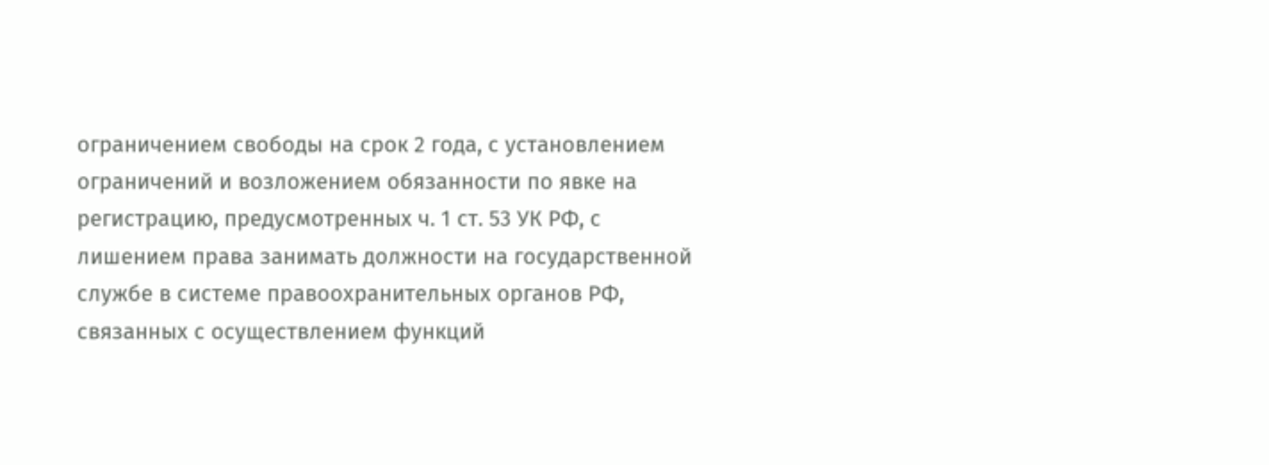ограничением свободы на срок 2 года, с установлением ограничений и возложением обязанности по явке на регистрацию, предусмотренных ч. 1 ст. 53 УК РФ, с лишением права занимать должности на государственной службе в системе правоохранительных органов РФ, связанных с осуществлением функций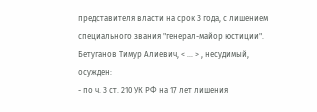представителя власти на срок 3 года, с лишением специального звания "генерал-майор юстиции".
Бетуганов Тимур Алиевич, < ... > , несудимый,
осужден:
- по ч. 3 ст. 210 УК РФ на 17 лет лишения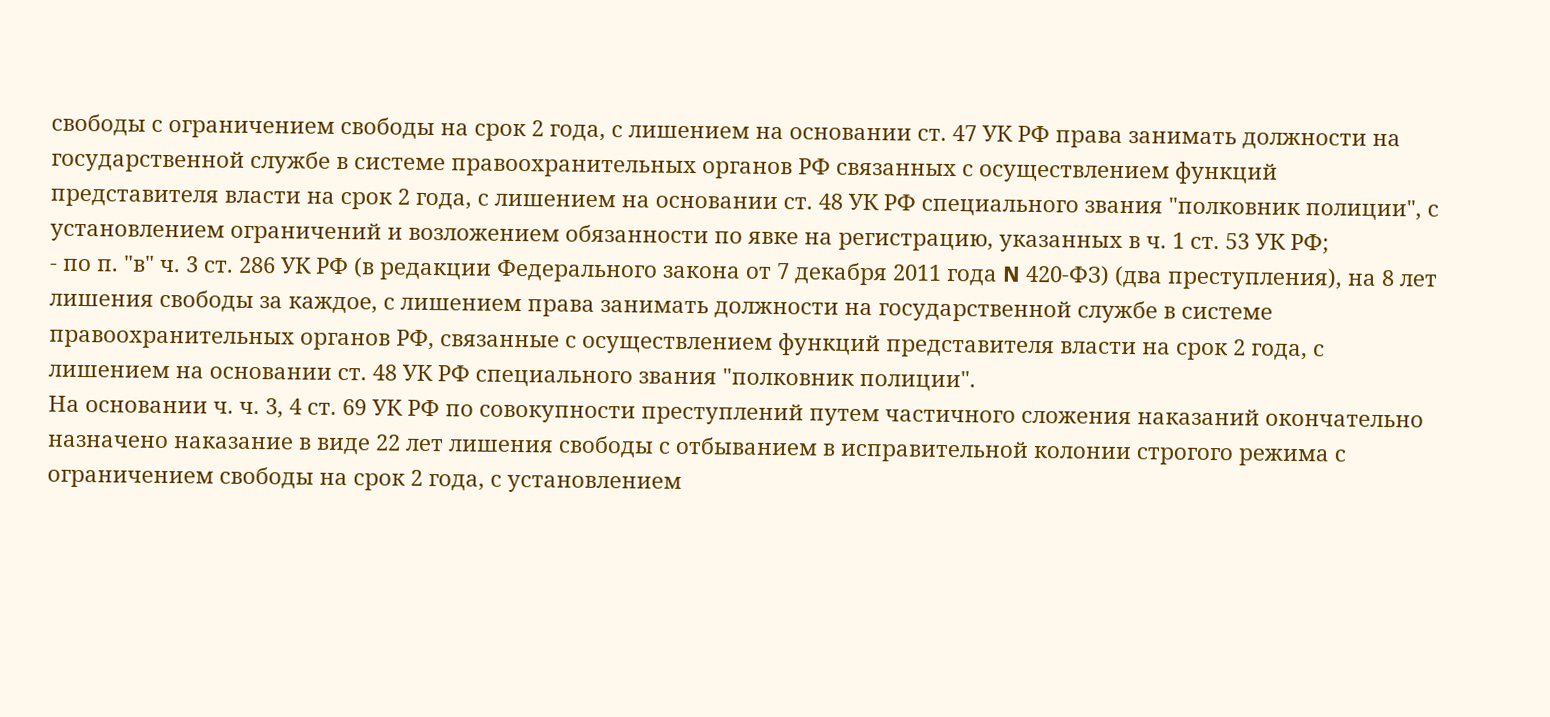свободы с ограничением свободы на срок 2 года, с лишением на основании ст. 47 УК РФ права занимать должности на государственной службе в системе правоохранительных органов РФ связанных с осуществлением функций представителя власти на срок 2 года, с лишением на основании ст. 48 УК РФ специального звания "полковник полиции", с установлением ограничений и возложением обязанности по явке на регистрацию, указанных в ч. 1 ст. 53 УК РФ;
- по п. "в" ч. 3 ст. 286 УК РФ (в редакции Федерального закона от 7 декабря 2011 года N 420-ФЗ) (два преступления), на 8 лет лишения свободы за каждое, с лишением права занимать должности на государственной службе в системе правоохранительных органов РФ, связанные с осуществлением функций представителя власти на срок 2 года, с лишением на основании ст. 48 УК РФ специального звания "полковник полиции".
На основании ч. ч. 3, 4 ст. 69 УК РФ по совокупности преступлений путем частичного сложения наказаний окончательно назначено наказание в виде 22 лет лишения свободы с отбыванием в исправительной колонии строгого режима с ограничением свободы на срок 2 года, с установлением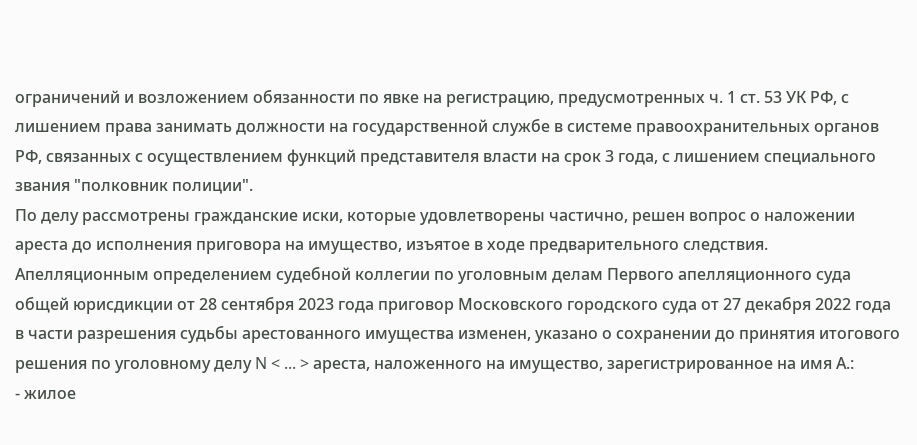ограничений и возложением обязанности по явке на регистрацию, предусмотренных ч. 1 ст. 53 УК РФ, с лишением права занимать должности на государственной службе в системе правоохранительных органов РФ, связанных с осуществлением функций представителя власти на срок 3 года, с лишением специального звания "полковник полиции".
По делу рассмотрены гражданские иски, которые удовлетворены частично, решен вопрос о наложении ареста до исполнения приговора на имущество, изъятое в ходе предварительного следствия.
Апелляционным определением судебной коллегии по уголовным делам Первого апелляционного суда общей юрисдикции от 28 сентября 2023 года приговор Московского городского суда от 27 декабря 2022 года в части разрешения судьбы арестованного имущества изменен, указано о сохранении до принятия итогового решения по уголовному делу N < ... > ареста, наложенного на имущество, зарегистрированное на имя А.:
- жилое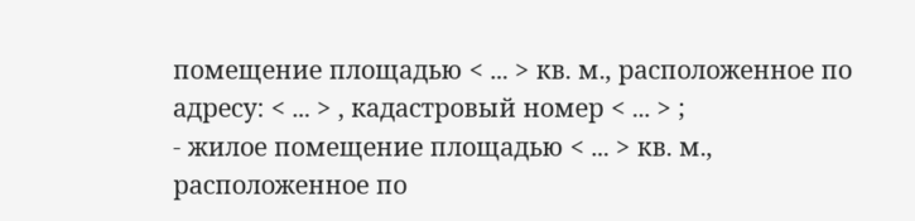помещение площадью < ... > кв. м., расположенное по адресу: < ... > , кадастровый номер < ... > ;
- жилое помещение площадью < ... > кв. м., расположенное по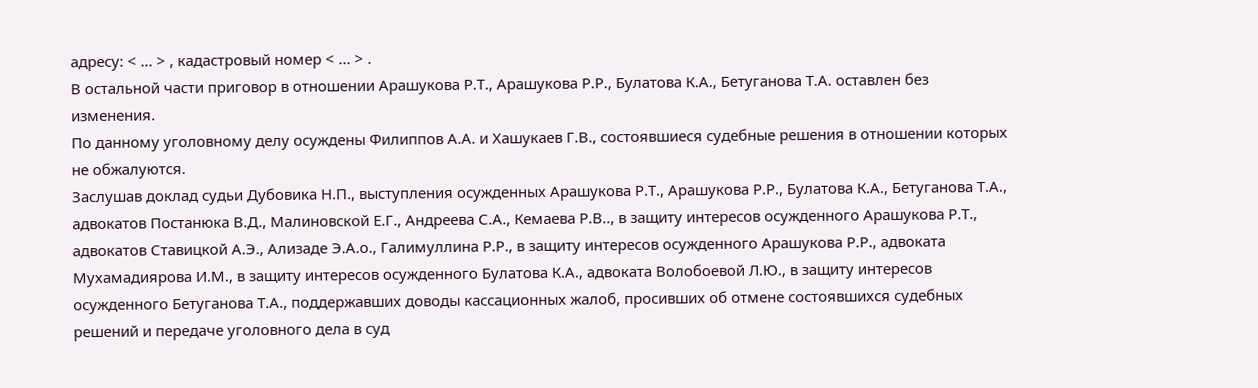адресу: < ... > , кадастровый номер < ... > .
В остальной части приговор в отношении Арашукова Р.Т., Арашукова Р.Р., Булатова К.А., Бетуганова Т.А. оставлен без изменения.
По данному уголовному делу осуждены Филиппов А.А. и Хашукаев Г.В., состоявшиеся судебные решения в отношении которых не обжалуются.
Заслушав доклад судьи Дубовика Н.П., выступления осужденных Арашукова Р.Т., Арашукова Р.Р., Булатова К.А., Бетуганова Т.А., адвокатов Постанюка В.Д., Малиновской Е.Г., Андреева С.А., Кемаева Р.В.., в защиту интересов осужденного Арашукова Р.Т., адвокатов Ставицкой А.Э., Ализаде Э.А.о., Галимуллина Р.Р., в защиту интересов осужденного Арашукова Р.Р., адвоката Мухамадиярова И.М., в защиту интересов осужденного Булатова К.А., адвоката Волобоевой Л.Ю., в защиту интересов осужденного Бетуганова Т.А., поддержавших доводы кассационных жалоб, просивших об отмене состоявшихся судебных решений и передаче уголовного дела в суд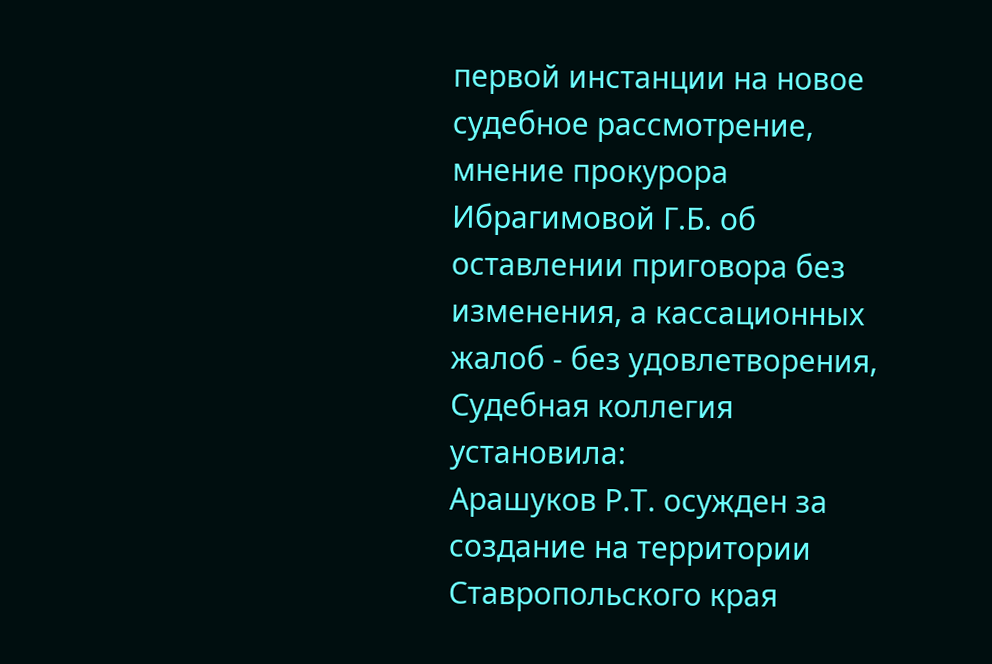первой инстанции на новое судебное рассмотрение, мнение прокурора Ибрагимовой Г.Б. об оставлении приговора без изменения, а кассационных жалоб - без удовлетворения, Судебная коллегия
установила:
Арашуков Р.Т. осужден за создание на территории Ставропольского края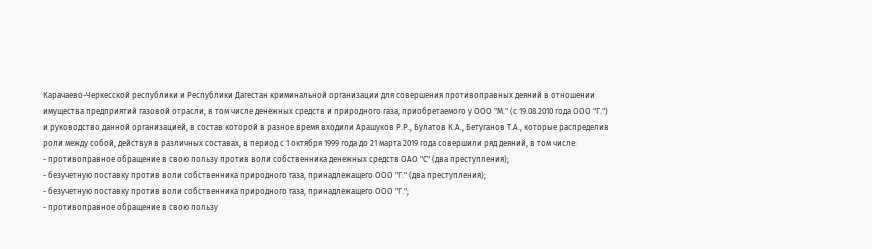Карачаево-Черкесской республики и Республики Дагестан криминальной организации для совершения противоправных деяний в отношении имущества предприятий газовой отрасли, в том числе денежных средств и природного газа, приобретаемого у ООО "М." (с 19.08.2010 года ООО "Г.") и руководство данной организацией, в состав которой в разное время входили Арашуков Р.Р., Булатов К.А., Бетуганов Т.А., которые распределив роли между собой, действуя в различных составах, в период с 1 октября 1999 года до 21 марта 2019 года совершили ряд деяний, в том числе:
- противоправное обращение в свою пользу против воли собственника денежных средств ОАО "С" (два преступления);
- безучетную поставку против воли собственника природного газа, принадлежащего ООО "Г." (два преступления);
- безучетную поставку против воли собственника природного газа, принадлежащего ООО "Г.";
- противоправное обращение в свою пользу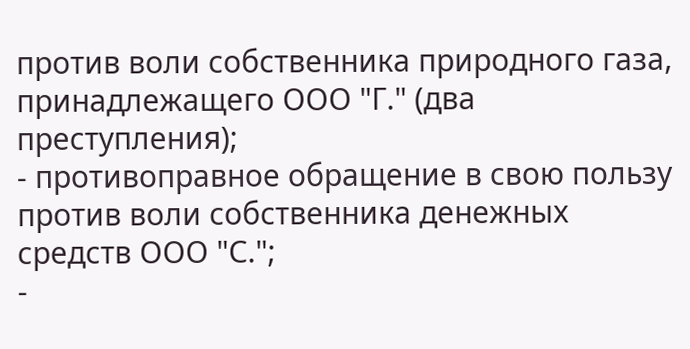против воли собственника природного газа, принадлежащего ООО "Г." (два преступления);
- противоправное обращение в свою пользу против воли собственника денежных средств ООО "С.";
-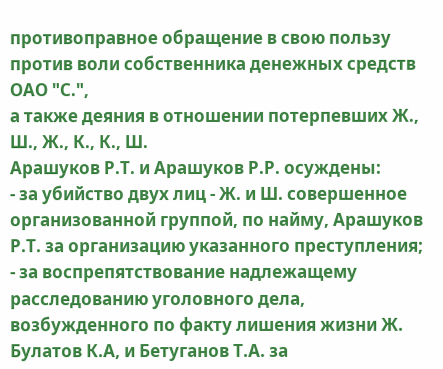противоправное обращение в свою пользу против воли собственника денежных средств ОАО "С.",
а также деяния в отношении потерпевших Ж., Ш., Ж., К., К., Ш.
Арашуков Р.Т. и Арашуков Р.Р. осуждены:
- за убийство двух лиц - Ж. и Ш. совершенное организованной группой, по найму, Арашуков Р.Т. за организацию указанного преступления;
- за воспрепятствование надлежащему расследованию уголовного дела, возбужденного по факту лишения жизни Ж. Булатов К.А, и Бетуганов Т.А. за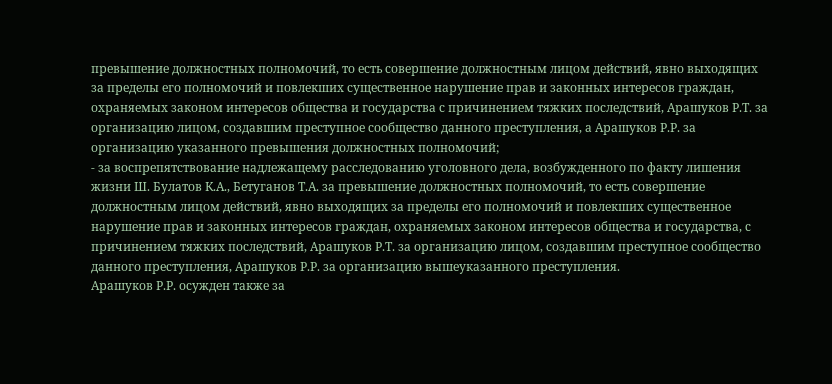превышение должностных полномочий, то есть совершение должностным лицом действий, явно выходящих за пределы его полномочий и повлекших существенное нарушение прав и законных интересов граждан, охраняемых законом интересов общества и государства с причинением тяжких последствий, Арашуков Р.Т. за организацию лицом, создавшим преступное сообщество данного преступления, а Арашуков Р.Р. за организацию указанного превышения должностных полномочий;
- за воспрепятствование надлежащему расследованию уголовного дела, возбужденного по факту лишения жизни Ш. Булатов К.А., Бетуганов Т.А. за превышение должностных полномочий, то есть совершение должностным лицом действий, явно выходящих за пределы его полномочий и повлекших существенное нарушение прав и законных интересов граждан, охраняемых законом интересов общества и государства, с причинением тяжких последствий, Арашуков Р.Т. за организацию лицом, создавшим преступное сообщество данного преступления, Арашуков Р.Р. за организацию вышеуказанного преступления.
Арашуков Р.Р. осужден также за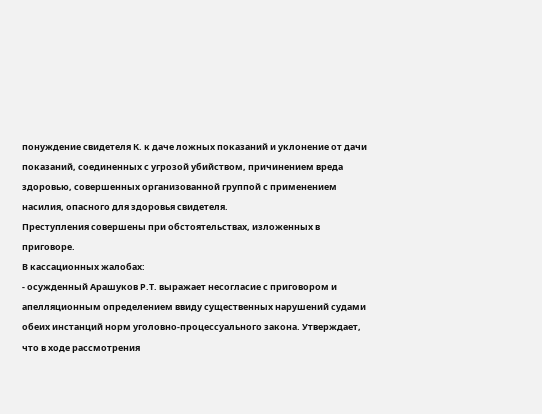понуждение свидетеля К. к даче ложных показаний и уклонение от дачи показаний, соединенных с угрозой убийством, причинением вреда здоровью, совершенных организованной группой с применением насилия, опасного для здоровья свидетеля.
Преступления совершены при обстоятельствах, изложенных в приговоре.
В кассационных жалобах:
- осужденный Арашуков Р.Т. выражает несогласие с приговором и апелляционным определением ввиду существенных нарушений судами обеих инстанций норм уголовно-процессуального закона. Утверждает, что в ходе рассмотрения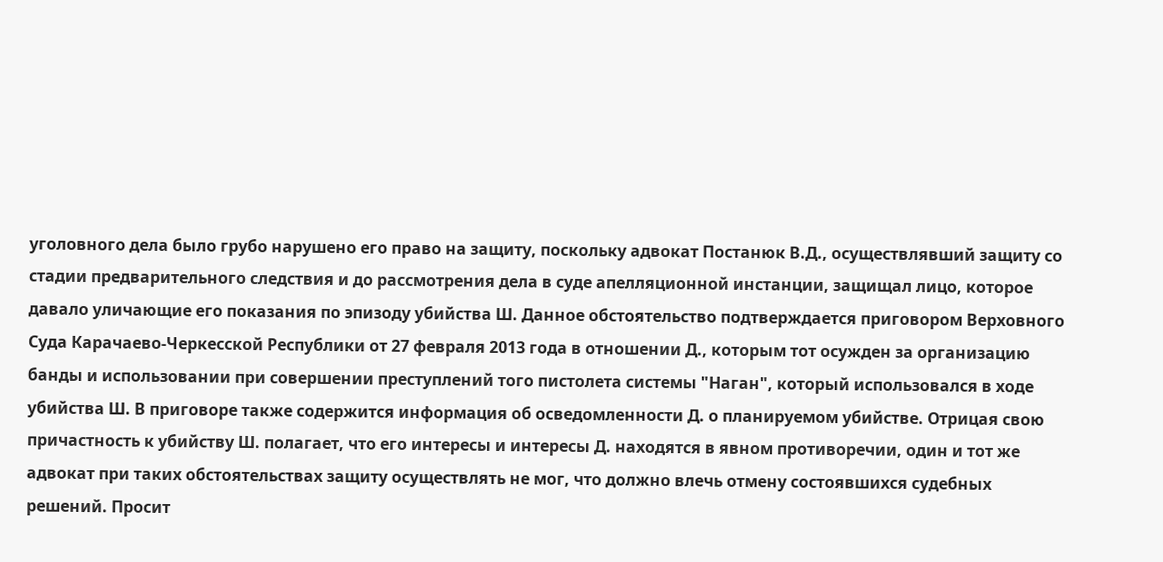уголовного дела было грубо нарушено его право на защиту, поскольку адвокат Постанюк В.Д., осуществлявший защиту со стадии предварительного следствия и до рассмотрения дела в суде апелляционной инстанции, защищал лицо, которое давало уличающие его показания по эпизоду убийства Ш. Данное обстоятельство подтверждается приговором Верховного Суда Карачаево-Черкесской Республики от 27 февраля 2013 года в отношении Д., которым тот осужден за организацию банды и использовании при совершении преступлений того пистолета системы "Наган", который использовался в ходе убийства Ш. В приговоре также содержится информация об осведомленности Д. о планируемом убийстве. Отрицая свою причастность к убийству Ш. полагает, что его интересы и интересы Д. находятся в явном противоречии, один и тот же адвокат при таких обстоятельствах защиту осуществлять не мог, что должно влечь отмену состоявшихся судебных решений. Просит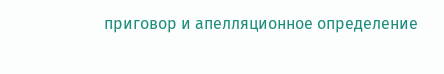приговор и апелляционное определение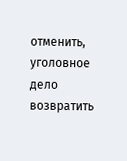отменить, уголовное дело возвратить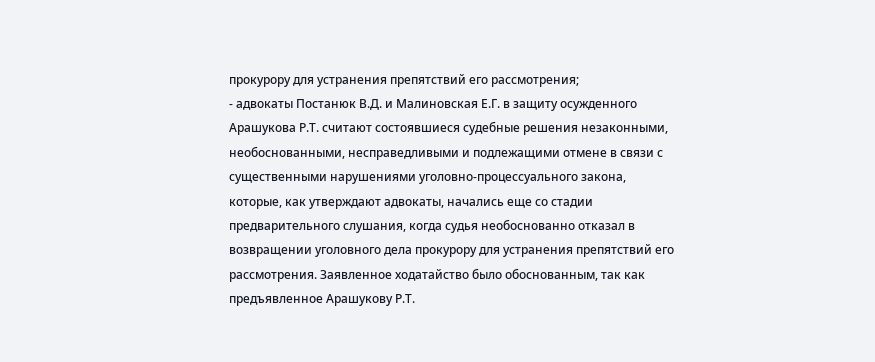прокурору для устранения препятствий его рассмотрения;
- адвокаты Постанюк В.Д. и Малиновская Е.Г. в защиту осужденного Арашукова Р.Т. считают состоявшиеся судебные решения незаконными, необоснованными, несправедливыми и подлежащими отмене в связи с существенными нарушениями уголовно-процессуального закона, которые, как утверждают адвокаты, начались еще со стадии предварительного слушания, когда судья необоснованно отказал в возвращении уголовного дела прокурору для устранения препятствий его рассмотрения. Заявленное ходатайство было обоснованным, так как предъявленное Арашукову Р.Т.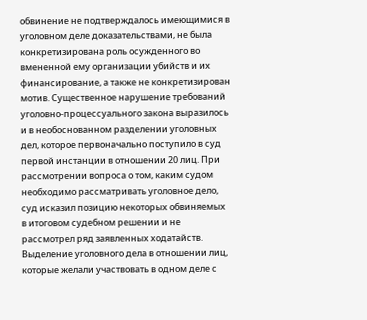обвинение не подтверждалось имеющимися в уголовном деле доказательствами, не была конкретизирована роль осужденного во вмененной ему организации убийств и их финансирование, а также не конкретизирован мотив. Существенное нарушение требований уголовно-процессуального закона выразилось и в необоснованном разделении уголовных дел, которое первоначально поступило в суд первой инстанции в отношении 20 лиц. При рассмотрении вопроса о том, каким судом необходимо рассматривать уголовное дело, суд исказил позицию некоторых обвиняемых в итоговом судебном решении и не рассмотрел ряд заявленных ходатайств. Выделение уголовного дела в отношении лиц, которые желали участвовать в одном деле с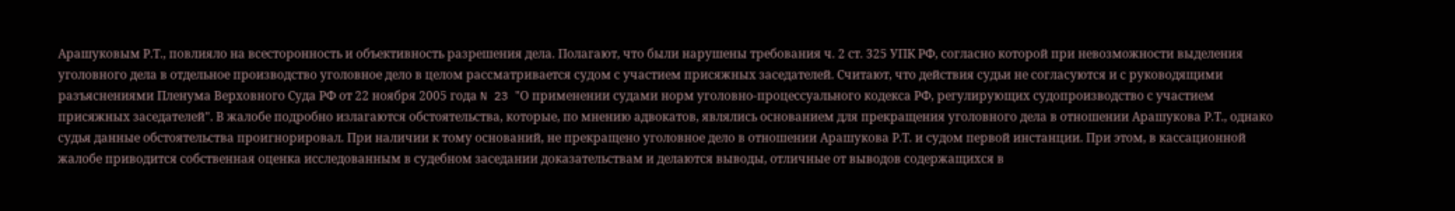Арашуковым Р.Т., повлияло на всесторонность и объективность разрешения дела. Полагают, что были нарушены требования ч. 2 ст. 325 УПК РФ, согласно которой при невозможности выделения уголовного дела в отдельное производство уголовное дело в целом рассматривается судом с участием присяжных заседателей. Считают, что действия судьи не согласуются и с руководящими разъяснениями Пленума Верховного Суда РФ от 22 ноября 2005 года N 23 "О применении судами норм уголовно-процессуального кодекса РФ, регулирующих судопроизводство с участием присяжных заседателей". В жалобе подробно излагаются обстоятельства, которые, по мнению адвокатов, являлись основанием для прекращения уголовного дела в отношении Арашукова Р.Т., однако судья данные обстоятельства проигнорировал. При наличии к тому оснований, не прекращено уголовное дело в отношении Арашукова Р.Т. и судом первой инстанции. При этом, в кассационной жалобе приводится собственная оценка исследованным в судебном заседании доказательствам и делаются выводы, отличные от выводов содержащихся в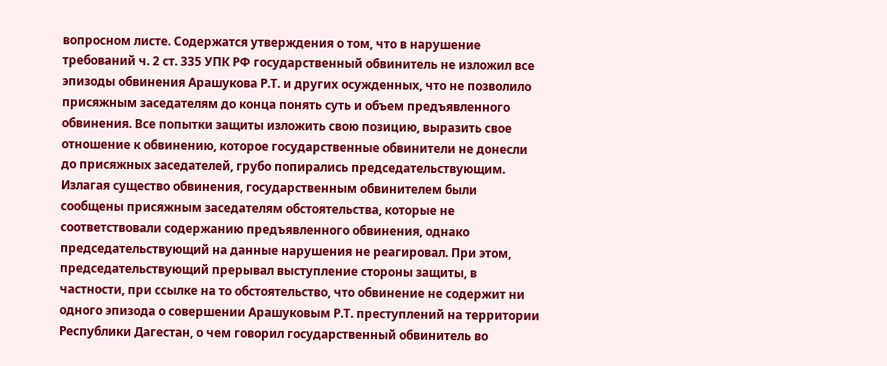вопросном листе. Содержатся утверждения о том, что в нарушение требований ч. 2 ст. 335 УПК РФ государственный обвинитель не изложил все эпизоды обвинения Арашукова Р.Т. и других осужденных, что не позволило присяжным заседателям до конца понять суть и объем предъявленного обвинения. Все попытки защиты изложить свою позицию, выразить свое отношение к обвинению, которое государственные обвинители не донесли до присяжных заседателей, грубо попирались председательствующим. Излагая существо обвинения, государственным обвинителем были сообщены присяжным заседателям обстоятельства, которые не соответствовали содержанию предъявленного обвинения, однако председательствующий на данные нарушения не реагировал. При этом, председательствующий прерывал выступление стороны защиты, в частности, при ссылке на то обстоятельство, что обвинение не содержит ни одного эпизода о совершении Арашуковым Р.Т. преступлений на территории Республики Дагестан, о чем говорил государственный обвинитель во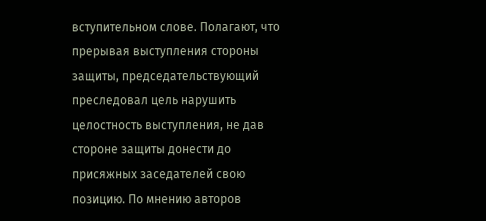вступительном слове. Полагают, что прерывая выступления стороны защиты, председательствующий преследовал цель нарушить целостность выступления, не дав стороне защиты донести до присяжных заседателей свою позицию. По мнению авторов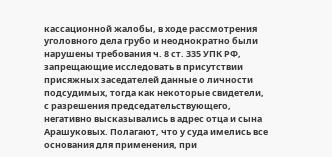кассационной жалобы, в ходе рассмотрения уголовного дела грубо и неоднократно были нарушены требования ч. 8 ст. 335 УПК РФ, запрещающие исследовать в присутствии присяжных заседателей данные о личности подсудимых, тогда как некоторые свидетели, с разрешения председательствующего, негативно высказывались в адрес отца и сына Арашуковых. Полагают, что у суда имелись все основания для применения, при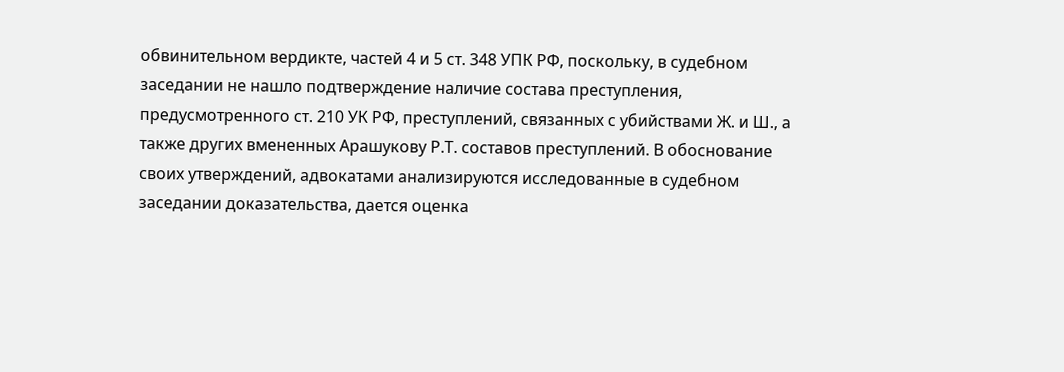обвинительном вердикте, частей 4 и 5 ст. 348 УПК РФ, поскольку, в судебном заседании не нашло подтверждение наличие состава преступления, предусмотренного ст. 210 УК РФ, преступлений, связанных с убийствами Ж. и Ш., а также других вмененных Арашукову Р.Т. составов преступлений. В обоснование своих утверждений, адвокатами анализируются исследованные в судебном заседании доказательства, дается оценка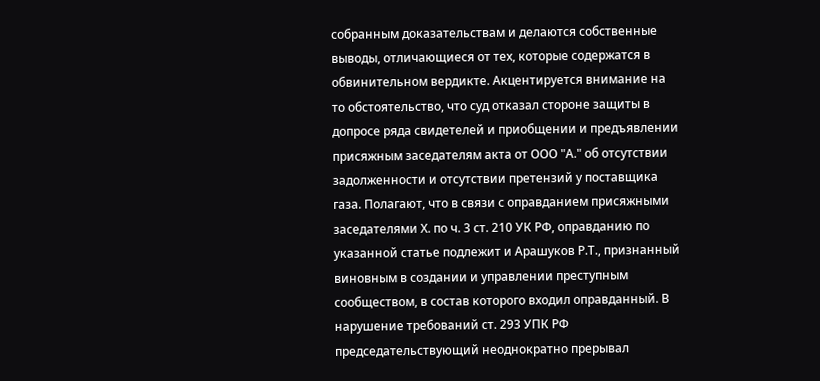собранным доказательствам и делаются собственные выводы, отличающиеся от тех, которые содержатся в обвинительном вердикте. Акцентируется внимание на то обстоятельство, что суд отказал стороне защиты в допросе ряда свидетелей и приобщении и предъявлении присяжным заседателям акта от ООО "А." об отсутствии задолженности и отсутствии претензий у поставщика газа. Полагают, что в связи с оправданием присяжными заседателями Х. по ч. 3 ст. 210 УК РФ, оправданию по указанной статье подлежит и Арашуков Р.Т., признанный виновным в создании и управлении преступным сообществом, в состав которого входил оправданный. В нарушение требований ст. 293 УПК РФ председательствующий неоднократно прерывал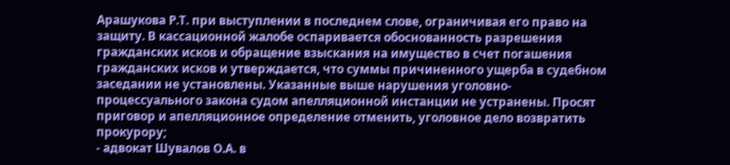Арашукова Р.Т. при выступлении в последнем слове, ограничивая его право на защиту. В кассационной жалобе оспаривается обоснованность разрешения гражданских исков и обращение взыскания на имущество в счет погашения гражданских исков и утверждается, что суммы причиненного ущерба в судебном заседании не установлены. Указанные выше нарушения уголовно-процессуального закона судом апелляционной инстанции не устранены. Просят приговор и апелляционное определение отменить, уголовное дело возвратить прокурору;
- адвокат Шувалов О.А. в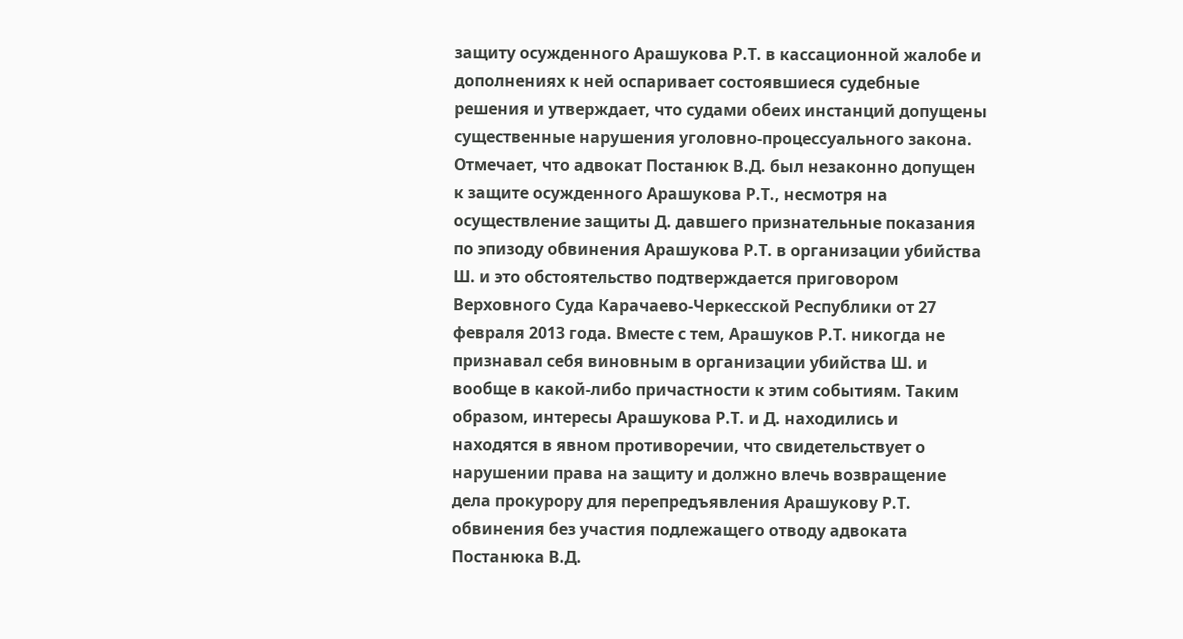защиту осужденного Арашукова Р.Т. в кассационной жалобе и дополнениях к ней оспаривает состоявшиеся судебные решения и утверждает, что судами обеих инстанций допущены существенные нарушения уголовно-процессуального закона. Отмечает, что адвокат Постанюк В.Д. был незаконно допущен к защите осужденного Арашукова Р.Т., несмотря на осуществление защиты Д. давшего признательные показания по эпизоду обвинения Арашукова Р.Т. в организации убийства Ш. и это обстоятельство подтверждается приговором Верховного Суда Карачаево-Черкесской Республики от 27 февраля 2013 года. Вместе с тем, Арашуков Р.Т. никогда не признавал себя виновным в организации убийства Ш. и вообще в какой-либо причастности к этим событиям. Таким образом, интересы Арашукова Р.Т. и Д. находились и находятся в явном противоречии, что свидетельствует о нарушении права на защиту и должно влечь возвращение дела прокурору для перепредъявления Арашукову Р.Т. обвинения без участия подлежащего отводу адвоката Постанюка В.Д.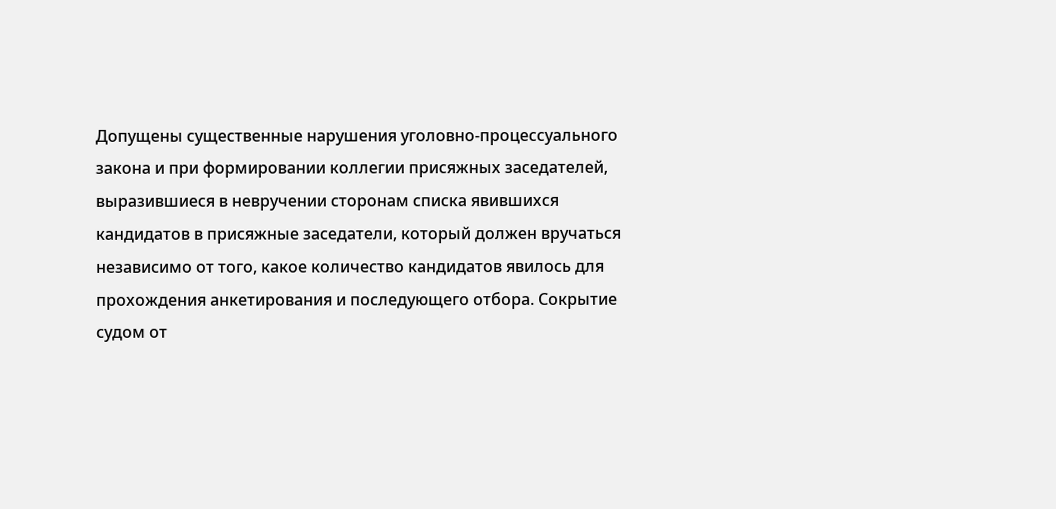Допущены существенные нарушения уголовно-процессуального закона и при формировании коллегии присяжных заседателей, выразившиеся в невручении сторонам списка явившихся кандидатов в присяжные заседатели, который должен вручаться независимо от того, какое количество кандидатов явилось для прохождения анкетирования и последующего отбора. Сокрытие судом от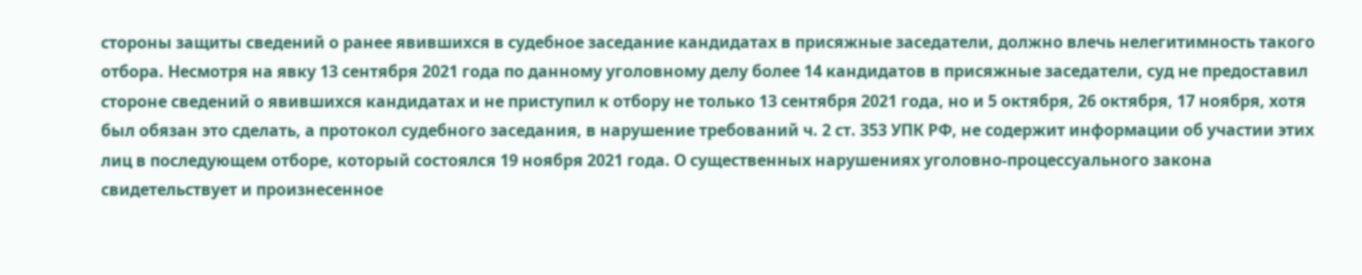стороны защиты сведений о ранее явившихся в судебное заседание кандидатах в присяжные заседатели, должно влечь нелегитимность такого отбора. Несмотря на явку 13 сентября 2021 года по данному уголовному делу более 14 кандидатов в присяжные заседатели, суд не предоставил стороне сведений о явившихся кандидатах и не приступил к отбору не только 13 сентября 2021 года, но и 5 октября, 26 октября, 17 ноября, хотя был обязан это сделать, а протокол судебного заседания, в нарушение требований ч. 2 ст. 353 УПК РФ, не содержит информации об участии этих лиц в последующем отборе, который состоялся 19 ноября 2021 года. О существенных нарушениях уголовно-процессуального закона свидетельствует и произнесенное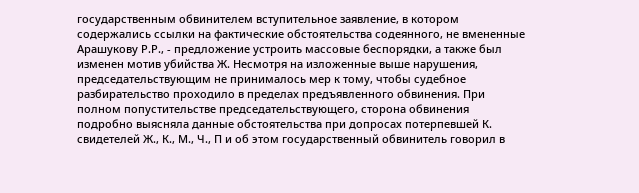государственным обвинителем вступительное заявление, в котором содержались ссылки на фактические обстоятельства содеянного, не вмененные Арашукову Р.Р., - предложение устроить массовые беспорядки, а также был изменен мотив убийства Ж. Несмотря на изложенные выше нарушения, председательствующим не принималось мер к тому, чтобы судебное разбирательство проходило в пределах предъявленного обвинения. При полном попустительстве председательствующего, сторона обвинения подробно выясняла данные обстоятельства при допросах потерпевшей К. свидетелей Ж., К., М., Ч., П и об этом государственный обвинитель говорил в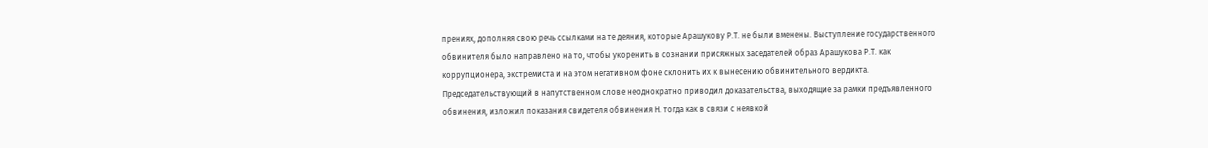прениях, дополняя свою речь ссылками на те деяния, которые Арашукову Р.Т. не были вменены. Выступление государственного обвинителя было направлено на то, чтобы укоренить в сознании присяжных заседателей образ Арашукова Р.Т. как коррупционера, экстремиста и на этом негативном фоне склонить их к вынесению обвинительного вердикта. Председательствующий в напутственном слове неоднократно приводил доказательства, выходящие за рамки предъявленного обвинения, изложил показания свидетеля обвинения Н. тогда как в связи с неявкой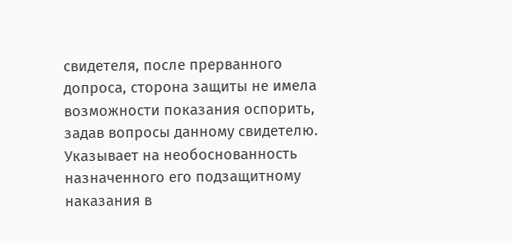свидетеля, после прерванного допроса, сторона защиты не имела возможности показания оспорить, задав вопросы данному свидетелю. Указывает на необоснованность назначенного его подзащитному наказания в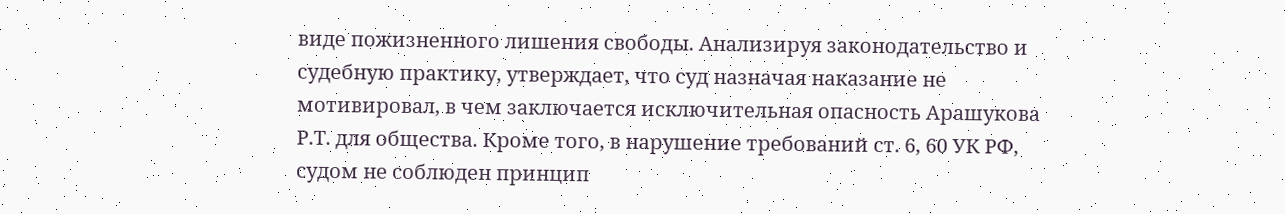виде пожизненного лишения свободы. Анализируя законодательство и судебную практику, утверждает, что суд назначая наказание не мотивировал, в чем заключается исключительная опасность Арашукова Р.Т. для общества. Кроме того, в нарушение требований ст. 6, 60 УК РФ, судом не соблюден принцип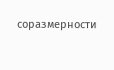соразмерности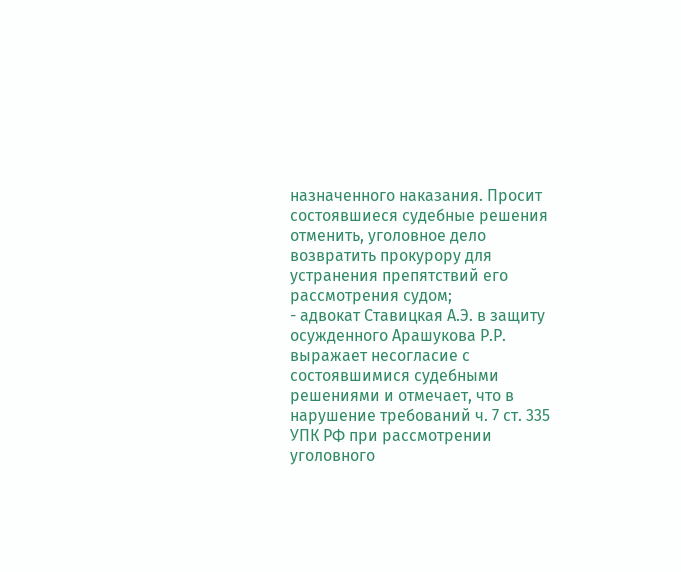назначенного наказания. Просит состоявшиеся судебные решения отменить, уголовное дело возвратить прокурору для устранения препятствий его рассмотрения судом;
- адвокат Ставицкая А.Э. в защиту осужденного Арашукова Р.Р. выражает несогласие с состоявшимися судебными решениями и отмечает, что в нарушение требований ч. 7 ст. 335 УПК РФ при рассмотрении уголовного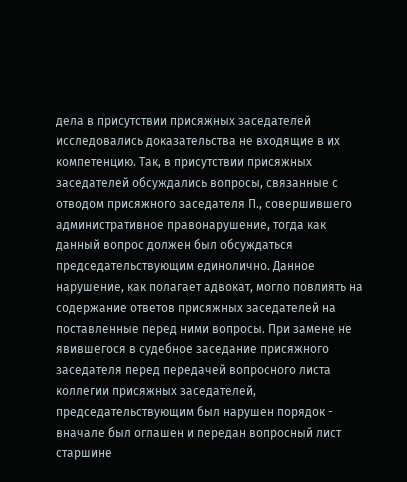дела в присутствии присяжных заседателей исследовались доказательства не входящие в их компетенцию. Так, в присутствии присяжных заседателей обсуждались вопросы, связанные с отводом присяжного заседателя П., совершившего административное правонарушение, тогда как данный вопрос должен был обсуждаться председательствующим единолично. Данное нарушение, как полагает адвокат, могло повлиять на содержание ответов присяжных заседателей на поставленные перед ними вопросы. При замене не явившегося в судебное заседание присяжного заседателя перед передачей вопросного листа коллегии присяжных заседателей, председательствующим был нарушен порядок - вначале был оглашен и передан вопросный лист старшине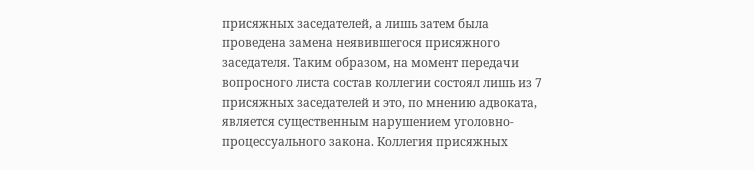присяжных заседателей, а лишь затем была проведена замена неявившегося присяжного заседателя. Таким образом, на момент передачи вопросного листа состав коллегии состоял лишь из 7 присяжных заседателей и это, по мнению адвоката, является существенным нарушением уголовно-процессуального закона. Коллегия присяжных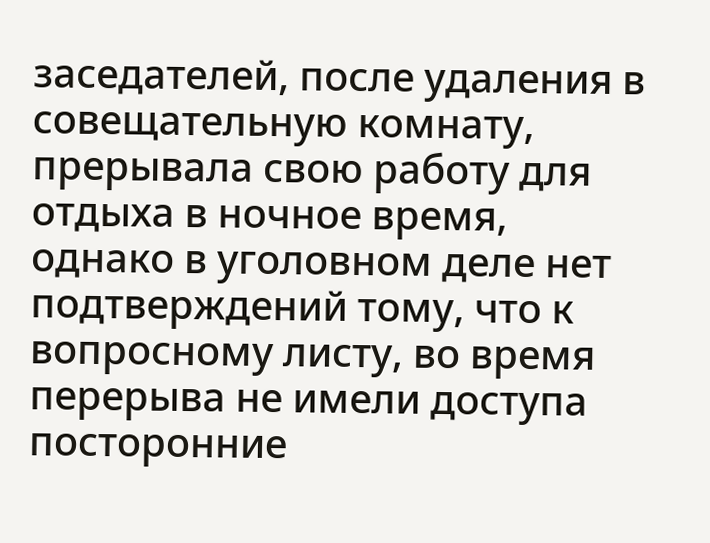заседателей, после удаления в совещательную комнату, прерывала свою работу для отдыха в ночное время, однако в уголовном деле нет подтверждений тому, что к вопросному листу, во время перерыва не имели доступа посторонние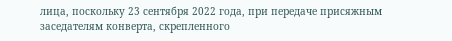лица, поскольку 23 сентября 2022 года, при передаче присяжным заседателям конверта, скрепленного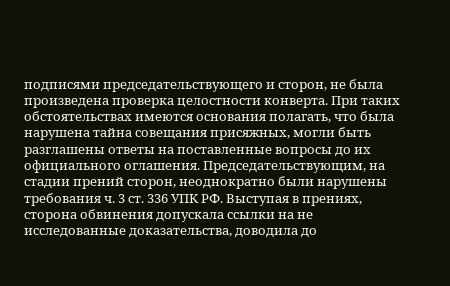подписями председательствующего и сторон, не была произведена проверка целостности конверта. При таких обстоятельствах имеются основания полагать, что была нарушена тайна совещания присяжных, могли быть разглашены ответы на поставленные вопросы до их официального оглашения. Председательствующим, на стадии прений сторон, неоднократно были нарушены требования ч. 3 ст. 336 УПК РФ. Выступая в прениях, сторона обвинения допускала ссылки на не исследованные доказательства, доводила до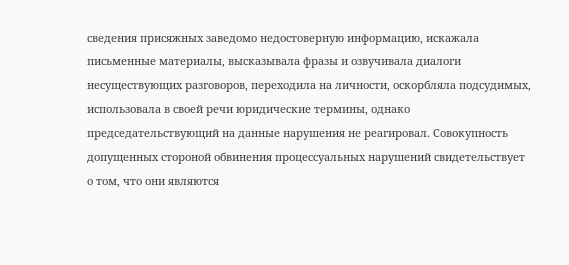сведения присяжных заведомо недостоверную информацию, искажала письменные материалы, высказывала фразы и озвучивала диалоги несуществующих разговоров, переходила на личности, оскорбляла подсудимых, использовала в своей речи юридические термины, однако председательствующий на данные нарушения не реагировал. Совокупность допущенных стороной обвинения процессуальных нарушений свидетельствует о том, что они являются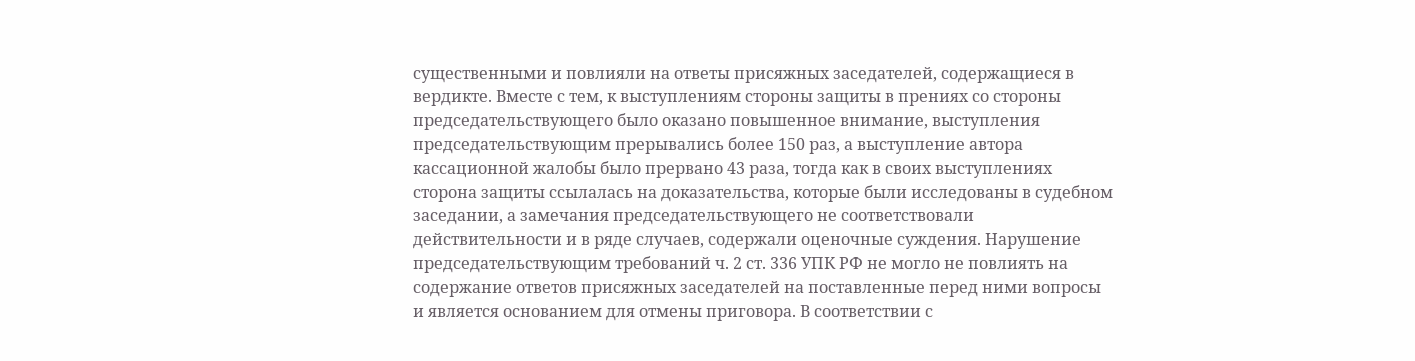существенными и повлияли на ответы присяжных заседателей, содержащиеся в вердикте. Вместе с тем, к выступлениям стороны защиты в прениях со стороны председательствующего было оказано повышенное внимание, выступления председательствующим прерывались более 150 раз, а выступление автора кассационной жалобы было прервано 43 раза, тогда как в своих выступлениях сторона защиты ссылалась на доказательства, которые были исследованы в судебном заседании, а замечания председательствующего не соответствовали действительности и в ряде случаев, содержали оценочные суждения. Нарушение председательствующим требований ч. 2 ст. 336 УПК РФ не могло не повлиять на содержание ответов присяжных заседателей на поставленные перед ними вопросы и является основанием для отмены приговора. В соответствии с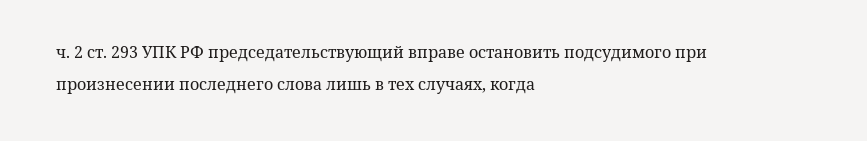ч. 2 ст. 293 УПК РФ председательствующий вправе остановить подсудимого при произнесении последнего слова лишь в тех случаях, когда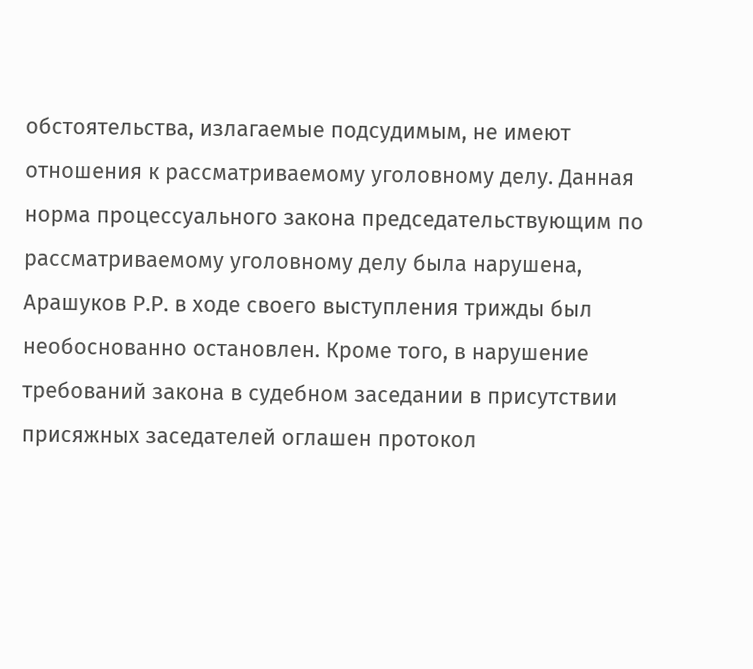обстоятельства, излагаемые подсудимым, не имеют отношения к рассматриваемому уголовному делу. Данная норма процессуального закона председательствующим по рассматриваемому уголовному делу была нарушена, Арашуков Р.Р. в ходе своего выступления трижды был необоснованно остановлен. Кроме того, в нарушение требований закона в судебном заседании в присутствии присяжных заседателей оглашен протокол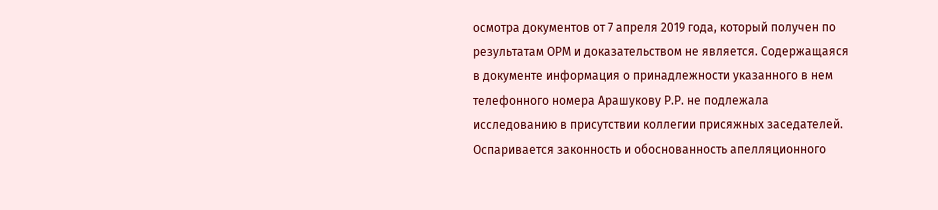осмотра документов от 7 апреля 2019 года, который получен по результатам ОРМ и доказательством не является. Содержащаяся в документе информация о принадлежности указанного в нем телефонного номера Арашукову Р.Р. не подлежала исследованию в присутствии коллегии присяжных заседателей. Оспаривается законность и обоснованность апелляционного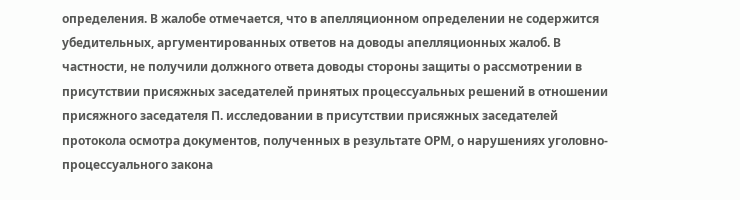определения. В жалобе отмечается, что в апелляционном определении не содержится убедительных, аргументированных ответов на доводы апелляционных жалоб. В частности, не получили должного ответа доводы стороны защиты о рассмотрении в присутствии присяжных заседателей принятых процессуальных решений в отношении присяжного заседателя П. исследовании в присутствии присяжных заседателей протокола осмотра документов, полученных в результате ОРМ, о нарушениях уголовно-процессуального закона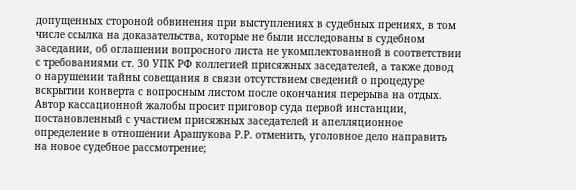допущенных стороной обвинения при выступлениях в судебных прениях, в том числе ссылка на доказательства, которые не были исследованы в судебном заседании, об оглашении вопросного листа не укомплектованной в соответствии с требованиями ст. 30 УПК РФ коллегией присяжных заседателей, а также довод о нарушении тайны совещания в связи отсутствием сведений о процедуре вскрытии конверта с вопросным листом после окончания перерыва на отдых. Автор кассационной жалобы просит приговор суда первой инстанции, постановленный с участием присяжных заседателей и апелляционное определение в отношении Арашукова Р.Р. отменить, уголовное дело направить на новое судебное рассмотрение;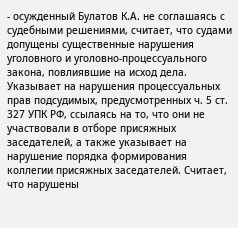- осужденный Булатов К.А. не соглашаясь с судебными решениями, считает, что судами допущены существенные нарушения уголовного и уголовно-процессуального закона, повлиявшие на исход дела. Указывает на нарушения процессуальных прав подсудимых, предусмотренных ч. 5 ст. 327 УПК РФ, ссылаясь на то, что они не участвовали в отборе присяжных заседателей, а также указывает на нарушение порядка формирования коллегии присяжных заседателей. Считает, что нарушены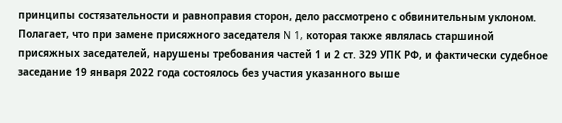принципы состязательности и равноправия сторон, дело рассмотрено с обвинительным уклоном. Полагает, что при замене присяжного заседателя N 1, которая также являлась старшиной присяжных заседателей, нарушены требования частей 1 и 2 ст. 329 УПК РФ, и фактически судебное заседание 19 января 2022 года состоялось без участия указанного выше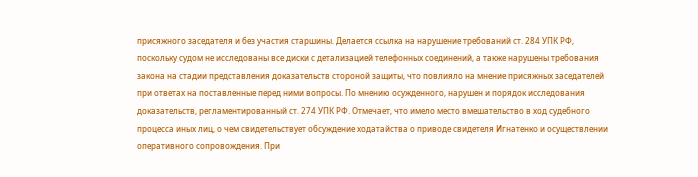присяжного заседателя и без участия старшины. Делается ссылка на нарушение требований ст. 284 УПК РФ, поскольку судом не исследованы все диски с детализацией телефонных соединений, а также нарушены требования закона на стадии представления доказательств стороной защиты, что повлияло на мнение присяжных заседателей при ответах на поставленные перед ними вопросы. По мнению осужденного, нарушен и порядок исследования доказательств, регламентированный ст. 274 УПК РФ. Отмечает, что имело место вмешательство в ход судебного процесса иных лиц, о чем свидетельствует обсуждение ходатайства о приводе свидетеля Игнатенко и осуществлении оперативного сопровождения. При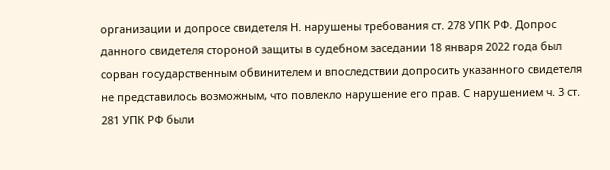организации и допросе свидетеля Н. нарушены требования ст. 278 УПК РФ. Допрос данного свидетеля стороной защиты в судебном заседании 18 января 2022 года был сорван государственным обвинителем и впоследствии допросить указанного свидетеля не представилось возможным, что повлекло нарушение его прав. С нарушением ч. 3 ст. 281 УПК РФ были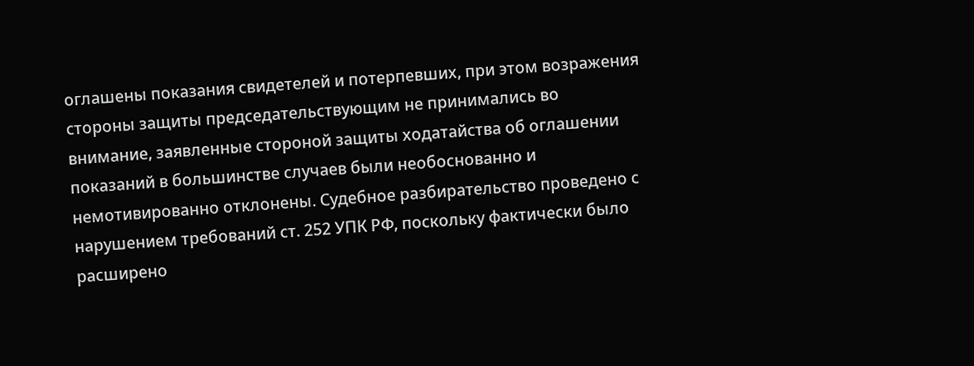оглашены показания свидетелей и потерпевших, при этом возражения стороны защиты председательствующим не принимались во внимание, заявленные стороной защиты ходатайства об оглашении показаний в большинстве случаев были необоснованно и немотивированно отклонены. Судебное разбирательство проведено с нарушением требований ст. 252 УПК РФ, поскольку фактически было расширено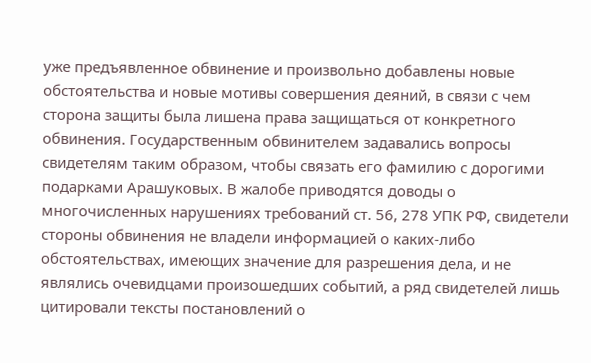уже предъявленное обвинение и произвольно добавлены новые обстоятельства и новые мотивы совершения деяний, в связи с чем сторона защиты была лишена права защищаться от конкретного обвинения. Государственным обвинителем задавались вопросы свидетелям таким образом, чтобы связать его фамилию с дорогими подарками Арашуковых. В жалобе приводятся доводы о многочисленных нарушениях требований ст. 56, 278 УПК РФ, свидетели стороны обвинения не владели информацией о каких-либо обстоятельствах, имеющих значение для разрешения дела, и не являлись очевидцами произошедших событий, а ряд свидетелей лишь цитировали тексты постановлений о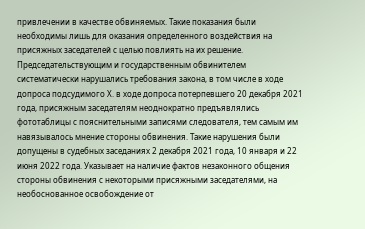привлечении в качестве обвиняемых. Такие показания были необходимы лишь для оказания определенного воздействия на присяжных заседателей с целью повлиять на их решение. Председательствующим и государственным обвинителем систематически нарушались требования закона, в том числе в ходе допроса подсудимого Х. в ходе допроса потерпевшего 20 декабря 2021 года, присяжным заседателям неоднократно предъявлялись фототаблицы с пояснительными записями следователя, тем самым им навязывалось мнение стороны обвинения. Такие нарушения были допущены в судебных заседаниях 2 декабря 2021 года, 10 января и 22 июня 2022 года. Указывает на наличие фактов незаконного общения стороны обвинения с некоторыми присяжными заседателями, на необоснованное освобождение от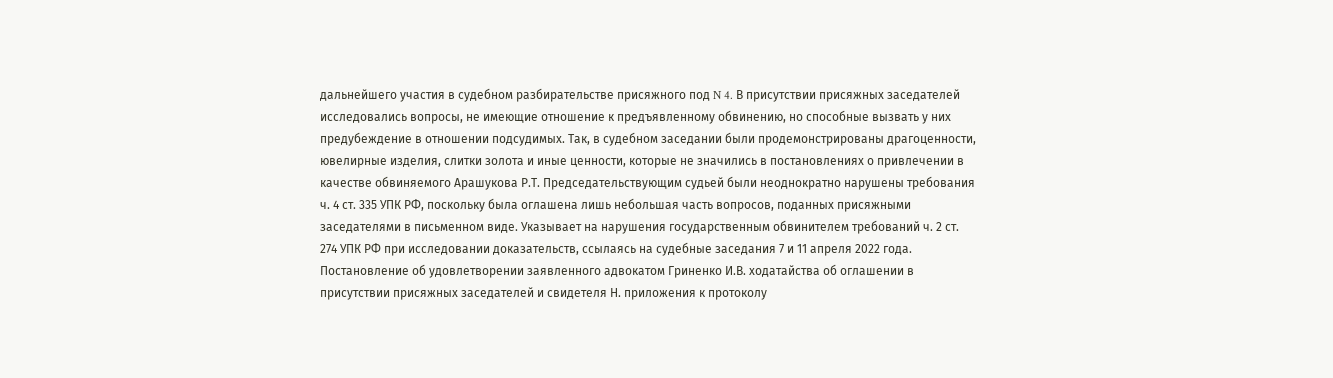дальнейшего участия в судебном разбирательстве присяжного под N 4. В присутствии присяжных заседателей исследовались вопросы, не имеющие отношение к предъявленному обвинению, но способные вызвать у них предубеждение в отношении подсудимых. Так, в судебном заседании были продемонстрированы драгоценности, ювелирные изделия, слитки золота и иные ценности, которые не значились в постановлениях о привлечении в качестве обвиняемого Арашукова Р.Т. Председательствующим судьей были неоднократно нарушены требования ч. 4 ст. 335 УПК РФ, поскольку была оглашена лишь небольшая часть вопросов, поданных присяжными заседателями в письменном виде. Указывает на нарушения государственным обвинителем требований ч. 2 ст. 274 УПК РФ при исследовании доказательств, ссылаясь на судебные заседания 7 и 11 апреля 2022 года. Постановление об удовлетворении заявленного адвокатом Гриненко И.В. ходатайства об оглашении в присутствии присяжных заседателей и свидетеля Н. приложения к протоколу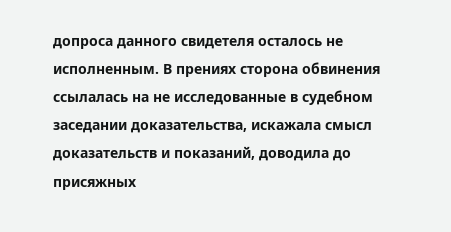допроса данного свидетеля осталось не исполненным. В прениях сторона обвинения ссылалась на не исследованные в судебном заседании доказательства, искажала смысл доказательств и показаний, доводила до присяжных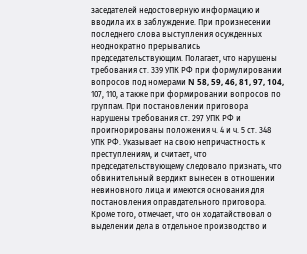заседателей недостоверную информацию и вводила их в заблуждение. При произнесении последнего слова выступления осужденных неоднократно прерывались председательствующим. Полагает, что нарушены требования ст. 339 УПК РФ при формулировании вопросов под номерами N 58, 59, 46, 81, 97, 104, 107, 110, а также при формировании вопросов по группам. При постановлении приговора нарушены требования ст. 297 УПК РФ и проигнорированы положения ч. 4 и ч. 5 ст. 348 УПК РФ. Указывает на свою непричастность к преступлениям, и считает, что председательствующему следовало признать, что обвинительный вердикт вынесен в отношении невиновного лица и имеются основания для постановления оправдательного приговора. Кроме того, отмечает, что он ходатайствовал о выделении дела в отдельное производство и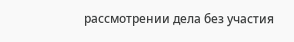рассмотрении дела без участия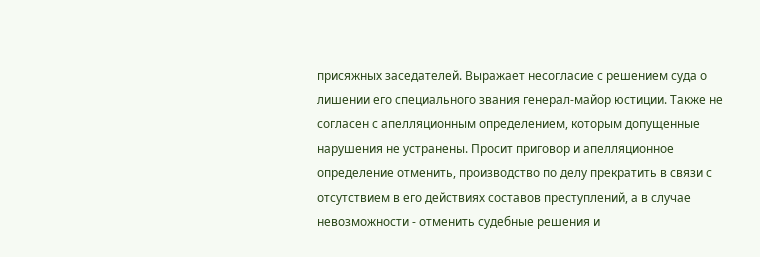присяжных заседателей. Выражает несогласие с решением суда о лишении его специального звания генерал-майор юстиции. Также не согласен с апелляционным определением, которым допущенные нарушения не устранены. Просит приговор и апелляционное определение отменить, производство по делу прекратить в связи с отсутствием в его действиях составов преступлений, а в случае невозможности - отменить судебные решения и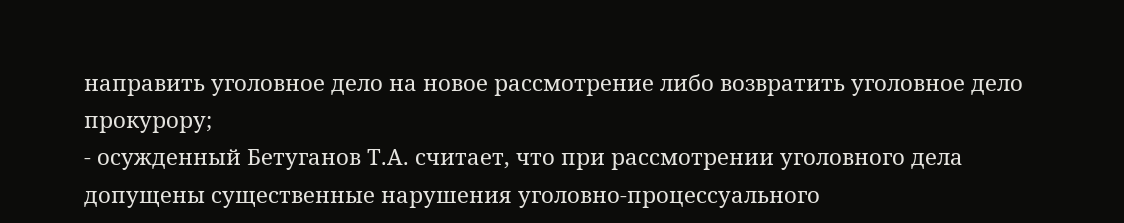направить уголовное дело на новое рассмотрение либо возвратить уголовное дело прокурору;
- осужденный Бетуганов Т.А. считает, что при рассмотрении уголовного дела допущены существенные нарушения уголовно-процессуального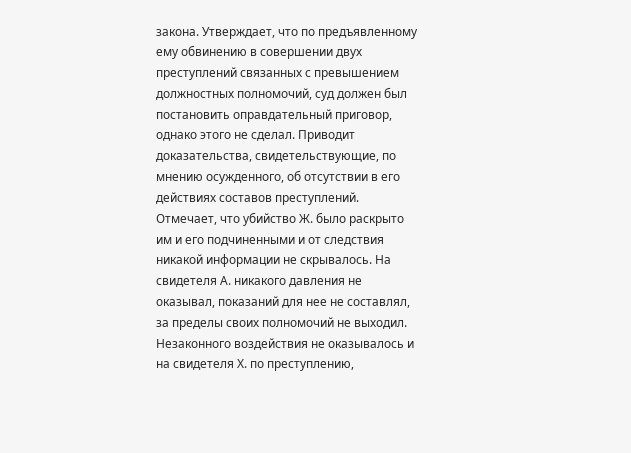закона. Утверждает, что по предъявленному ему обвинению в совершении двух преступлений связанных с превышением должностных полномочий, суд должен был постановить оправдательный приговор, однако этого не сделал. Приводит доказательства, свидетельствующие, по мнению осужденного, об отсутствии в его действиях составов преступлений. Отмечает, что убийство Ж. было раскрыто им и его подчиненными и от следствия никакой информации не скрывалось. На свидетеля А. никакого давления не оказывал, показаний для нее не составлял, за пределы своих полномочий не выходил. Незаконного воздействия не оказывалось и на свидетеля Х. по преступлению,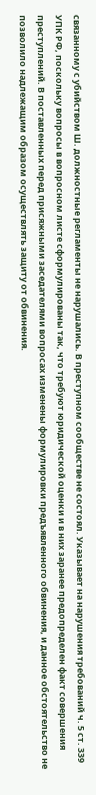связанному с убийством Ш. должностные регламенты не нарушались. В преступном сообществе не состоял. Указывает на нарушения требований ч. 5 ст. 339 УПК РФ, поскольку вопросы в вопросном листе сформулированы так, что требуют юридической оценки и в них заранее предопределен факт совершения преступлений. В поставленных перед присяжными заседателями вопросах изменены формулировки предъявленного обвинения, и данное обстоятельство не позволило надлежащим образом осуществлять защиту от обвинения.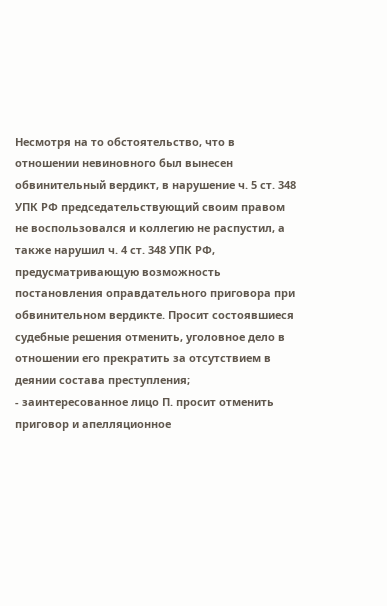Несмотря на то обстоятельство, что в отношении невиновного был вынесен обвинительный вердикт, в нарушение ч. 5 ст. 348 УПК РФ председательствующий своим правом не воспользовался и коллегию не распустил, а также нарушил ч. 4 ст. 348 УПК РФ, предусматривающую возможность постановления оправдательного приговора при обвинительном вердикте. Просит состоявшиеся судебные решения отменить, уголовное дело в отношении его прекратить за отсутствием в деянии состава преступления;
- заинтересованное лицо П. просит отменить приговор и апелляционное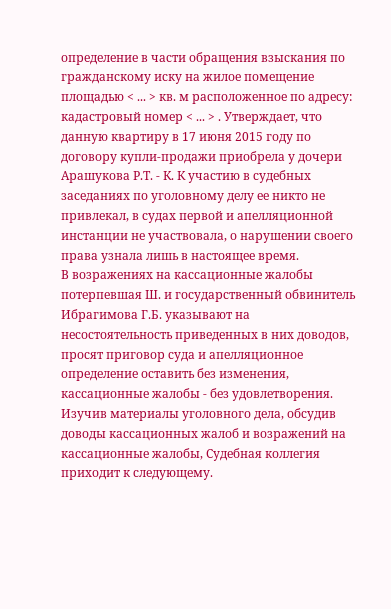определение в части обращения взыскания по гражданскому иску на жилое помещение площадью < ... > кв. м расположенное по адресу: кадастровый номер < ... > . Утверждает, что данную квартиру в 17 июня 2015 году по договору купли-продажи приобрела у дочери Арашукова Р.Т. - К. К участию в судебных заседаниях по уголовному делу ее никто не привлекал, в судах первой и апелляционной инстанции не участвовала, о нарушении своего права узнала лишь в настоящее время.
В возражениях на кассационные жалобы потерпевшая Ш. и государственный обвинитель Ибрагимова Г.Б. указывают на несостоятельность приведенных в них доводов, просят приговор суда и апелляционное определение оставить без изменения, кассационные жалобы - без удовлетворения.
Изучив материалы уголовного дела, обсудив доводы кассационных жалоб и возражений на кассационные жалобы, Судебная коллегия приходит к следующему.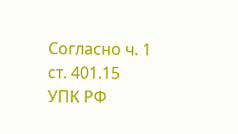Согласно ч. 1 ст. 401.15 УПК РФ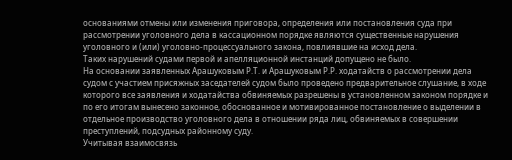основаниями отмены или изменения приговора, определения или постановления суда при рассмотрении уголовного дела в кассационном порядке являются существенные нарушения уголовного и (или) уголовно-процессуального закона, повлиявшие на исход дела.
Таких нарушений судами первой и апелляционной инстанций допущено не было.
На основании заявленных Арашуковым Р.Т. и Арашуковым Р.Р. ходатайств о рассмотрении дела судом с участием присяжных заседателей судом было проведено предварительное слушание, в ходе которого все заявления и ходатайства обвиняемых разрешены в установленном законом порядке и по его итогам вынесено законное, обоснованное и мотивированное постановление о выделении в отдельное производство уголовного дела в отношении ряда лиц, обвиняемых в совершении преступлений, подсудных районному суду.
Учитывая взаимосвязь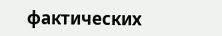фактических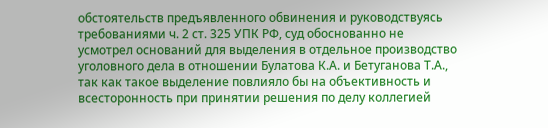обстоятельств предъявленного обвинения и руководствуясь требованиями ч. 2 ст. 325 УПК РФ, суд обоснованно не усмотрел оснований для выделения в отдельное производство уголовного дела в отношении Булатова К.А. и Бетуганова Т.А., так как такое выделение повлияло бы на объективность и всесторонность при принятии решения по делу коллегией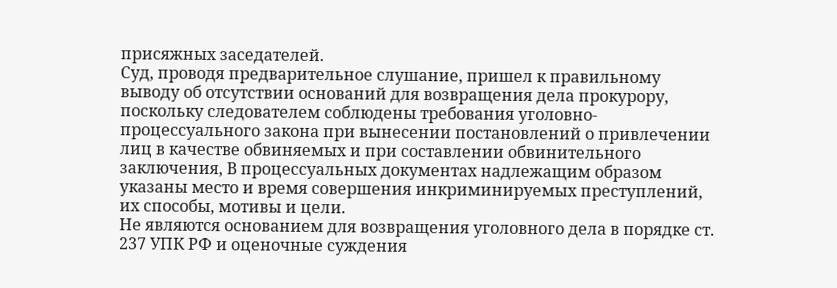присяжных заседателей.
Суд, проводя предварительное слушание, пришел к правильному выводу об отсутствии оснований для возвращения дела прокурору, поскольку следователем соблюдены требования уголовно-процессуального закона при вынесении постановлений о привлечении лиц в качестве обвиняемых и при составлении обвинительного заключения, В процессуальных документах надлежащим образом указаны место и время совершения инкриминируемых преступлений, их способы, мотивы и цели.
Не являются основанием для возвращения уголовного дела в порядке ст. 237 УПК РФ и оценочные суждения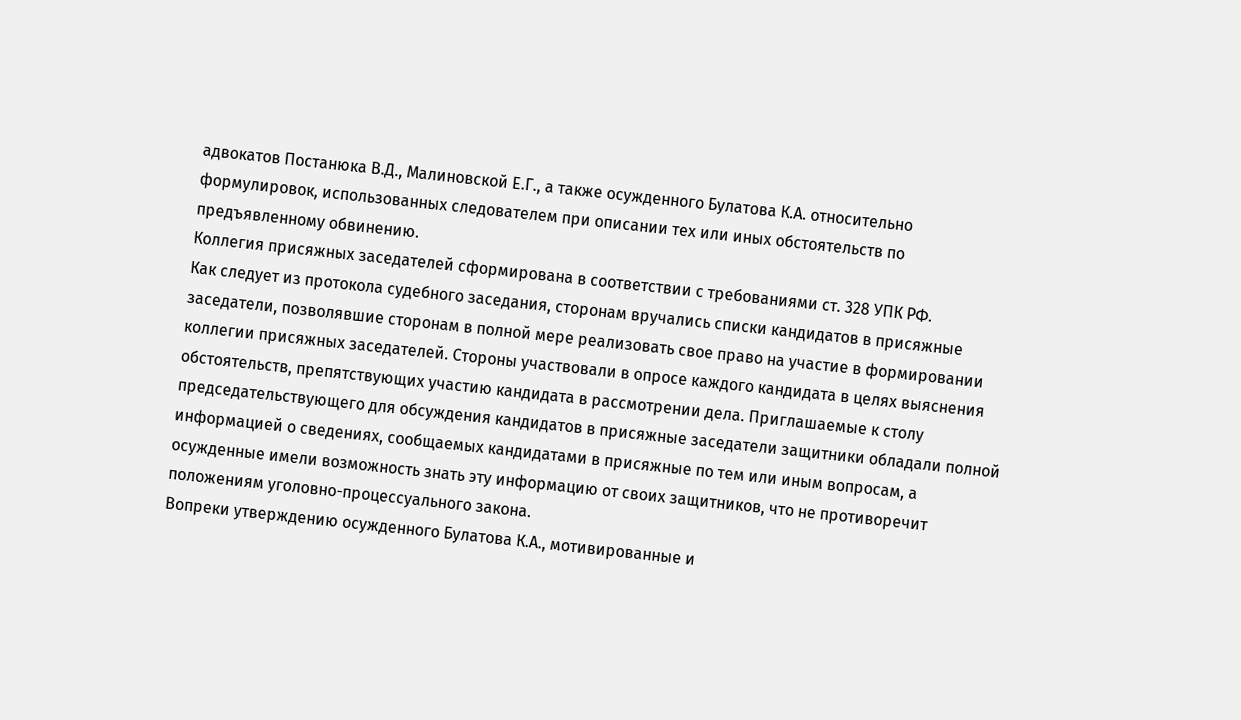адвокатов Постанюка В.Д., Малиновской Е.Г., а также осужденного Булатова К.А. относительно формулировок, использованных следователем при описании тех или иных обстоятельств по предъявленному обвинению.
Коллегия присяжных заседателей сформирована в соответствии с требованиями ст. 328 УПК РФ.
Как следует из протокола судебного заседания, сторонам вручались списки кандидатов в присяжные заседатели, позволявшие сторонам в полной мере реализовать свое право на участие в формировании коллегии присяжных заседателей. Стороны участвовали в опросе каждого кандидата в целях выяснения обстоятельств, препятствующих участию кандидата в рассмотрении дела. Приглашаемые к столу председательствующего для обсуждения кандидатов в присяжные заседатели защитники обладали полной информацией о сведениях, сообщаемых кандидатами в присяжные по тем или иным вопросам, а осужденные имели возможность знать эту информацию от своих защитников, что не противоречит положениям уголовно-процессуального закона.
Вопреки утверждению осужденного Булатова К.А., мотивированные и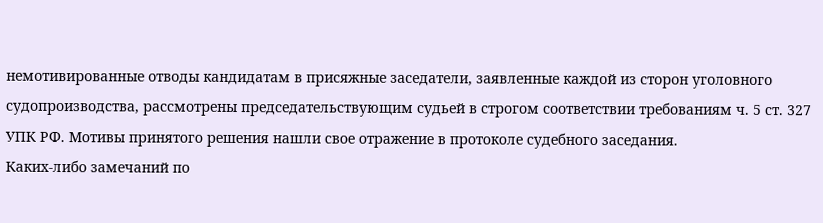немотивированные отводы кандидатам в присяжные заседатели, заявленные каждой из сторон уголовного судопроизводства, рассмотрены председательствующим судьей в строгом соответствии требованиям ч. 5 ст. 327 УПК РФ. Мотивы принятого решения нашли свое отражение в протоколе судебного заседания.
Каких-либо замечаний по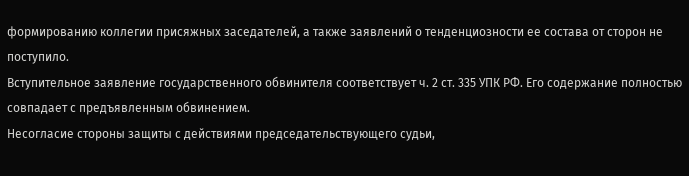формированию коллегии присяжных заседателей, а также заявлений о тенденциозности ее состава от сторон не поступило.
Вступительное заявление государственного обвинителя соответствует ч. 2 ст. 335 УПК РФ. Его содержание полностью совпадает с предъявленным обвинением.
Несогласие стороны защиты с действиями председательствующего судьи,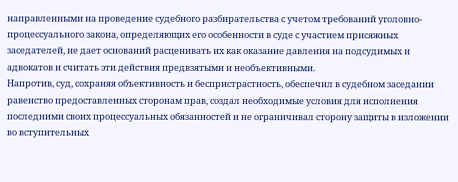направленными на проведение судебного разбирательства с учетом требований уголовно-процессуального закона, определяющих его особенности в суде с участием присяжных заседателей, не дает оснований расценивать их как оказание давления на подсудимых и адвокатов и считать эти действия предвзятыми и необъективными.
Напротив, суд, сохраняя объективность и беспристрастность, обеспечил в судебном заседании равенство предоставленных сторонам прав, создал необходимые условия для исполнения последними своих процессуальных обязанностей и не ограничивал сторону защиты в изложении во вступительных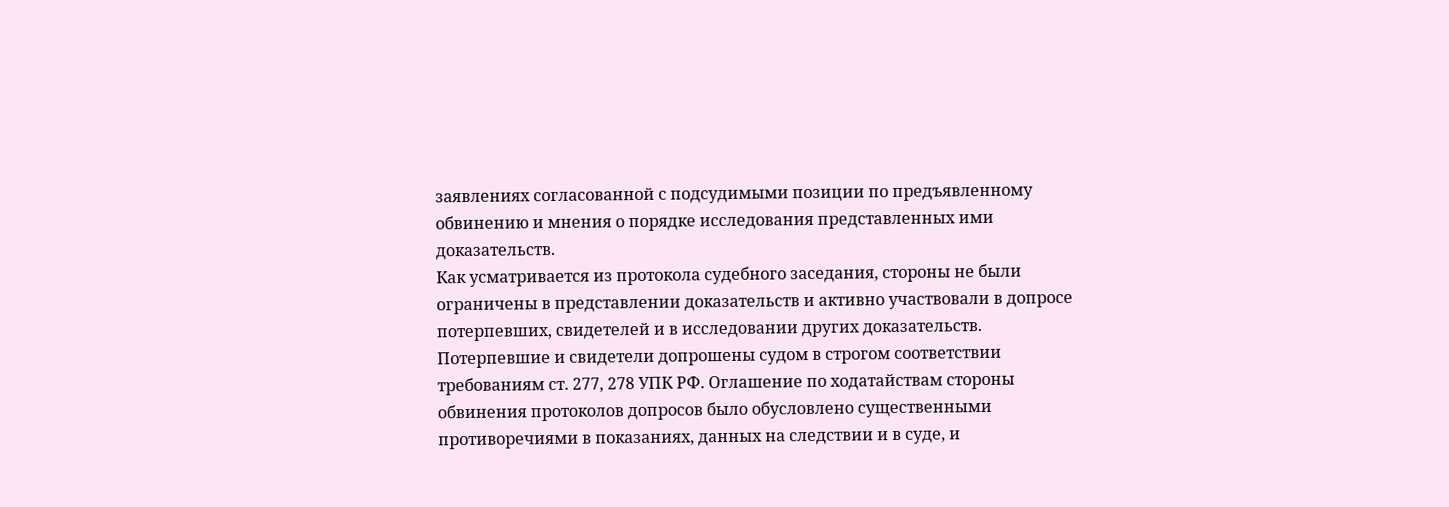заявлениях согласованной с подсудимыми позиции по предъявленному обвинению и мнения о порядке исследования представленных ими доказательств.
Как усматривается из протокола судебного заседания, стороны не были ограничены в представлении доказательств и активно участвовали в допросе потерпевших, свидетелей и в исследовании других доказательств.
Потерпевшие и свидетели допрошены судом в строгом соответствии требованиям ст. 277, 278 УПК РФ. Оглашение по ходатайствам стороны обвинения протоколов допросов было обусловлено существенными противоречиями в показаниях, данных на следствии и в суде, и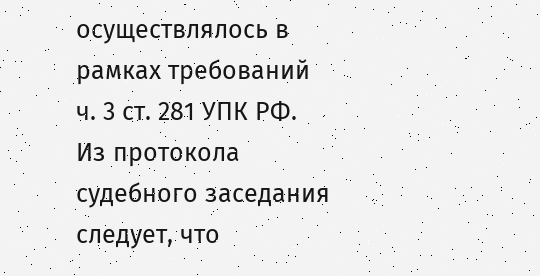осуществлялось в рамках требований ч. 3 ст. 281 УПК РФ.
Из протокола судебного заседания следует, что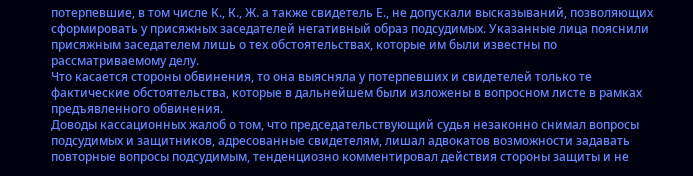потерпевшие, в том числе К., К., Ж. а также свидетель Е., не допускали высказываний, позволяющих сформировать у присяжных заседателей негативный образ подсудимых. Указанные лица пояснили присяжным заседателем лишь о тех обстоятельствах, которые им были известны по рассматриваемому делу.
Что касается стороны обвинения, то она выясняла у потерпевших и свидетелей только те фактические обстоятельства, которые в дальнейшем были изложены в вопросном листе в рамках предъявленного обвинения.
Доводы кассационных жалоб о том, что председательствующий судья незаконно снимал вопросы подсудимых и защитников, адресованные свидетелям, лишал адвокатов возможности задавать повторные вопросы подсудимым, тенденциозно комментировал действия стороны защиты и не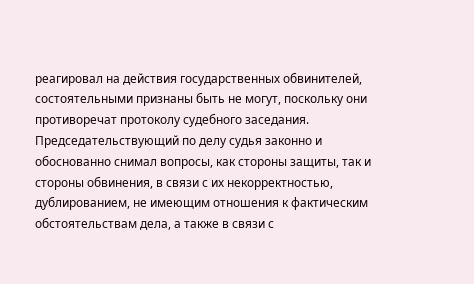реагировал на действия государственных обвинителей, состоятельными признаны быть не могут, поскольку они противоречат протоколу судебного заседания.
Председательствующий по делу судья законно и обоснованно снимал вопросы, как стороны защиты, так и стороны обвинения, в связи с их некорректностью, дублированием, не имеющим отношения к фактическим обстоятельствам дела, а также в связи с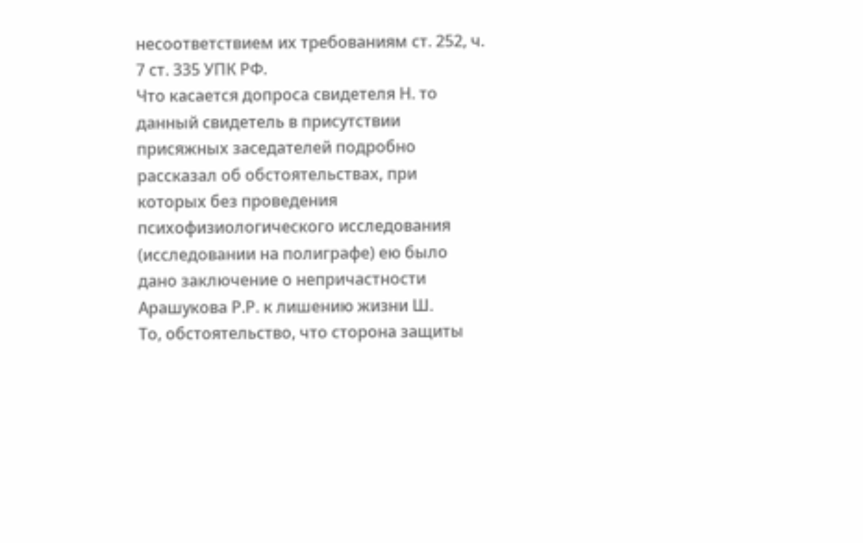несоответствием их требованиям ст. 252, ч. 7 ст. 335 УПК РФ.
Что касается допроса свидетеля Н. то данный свидетель в присутствии присяжных заседателей подробно рассказал об обстоятельствах, при которых без проведения психофизиологического исследования (исследовании на полиграфе) ею было дано заключение о непричастности Арашукова Р.Р. к лишению жизни Ш.
То, обстоятельство, что сторона защиты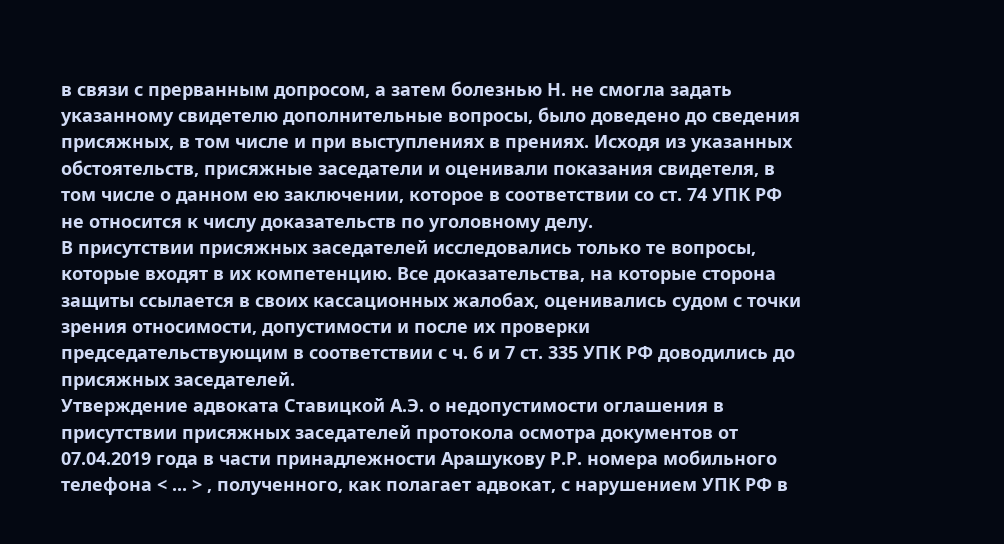в связи с прерванным допросом, а затем болезнью Н. не смогла задать указанному свидетелю дополнительные вопросы, было доведено до сведения присяжных, в том числе и при выступлениях в прениях. Исходя из указанных обстоятельств, присяжные заседатели и оценивали показания свидетеля, в том числе о данном ею заключении, которое в соответствии со ст. 74 УПК РФ не относится к числу доказательств по уголовному делу.
В присутствии присяжных заседателей исследовались только те вопросы, которые входят в их компетенцию. Все доказательства, на которые сторона защиты ссылается в своих кассационных жалобах, оценивались судом с точки зрения относимости, допустимости и после их проверки председательствующим в соответствии с ч. 6 и 7 ст. 335 УПК РФ доводились до присяжных заседателей.
Утверждение адвоката Ставицкой А.Э. о недопустимости оглашения в присутствии присяжных заседателей протокола осмотра документов от 07.04.2019 года в части принадлежности Арашукову Р.Р. номера мобильного телефона < ... > , полученного, как полагает адвокат, с нарушением УПК РФ в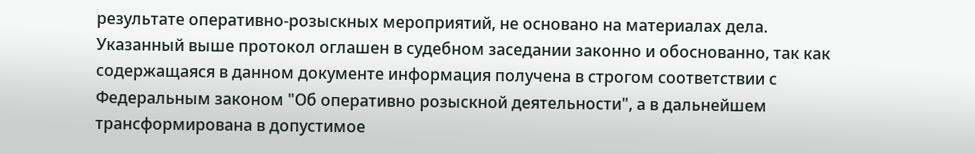результате оперативно-розыскных мероприятий, не основано на материалах дела.
Указанный выше протокол оглашен в судебном заседании законно и обоснованно, так как содержащаяся в данном документе информация получена в строгом соответствии с Федеральным законом "Об оперативно розыскной деятельности", а в дальнейшем трансформирована в допустимое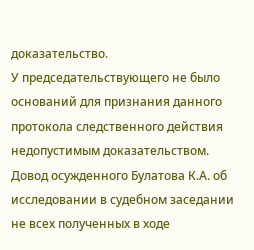доказательство.
У председательствующего не было оснований для признания данного протокола следственного действия недопустимым доказательством.
Довод осужденного Булатова К.А. об исследовании в судебном заседании не всех полученных в ходе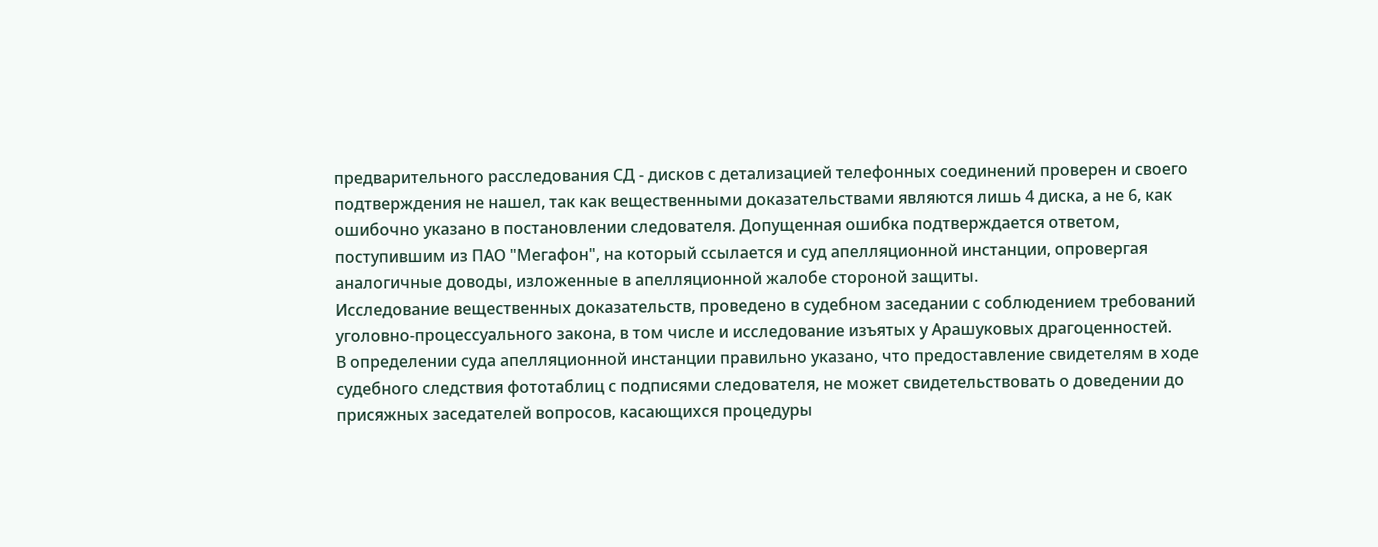предварительного расследования СД - дисков с детализацией телефонных соединений проверен и своего подтверждения не нашел, так как вещественными доказательствами являются лишь 4 диска, а не 6, как ошибочно указано в постановлении следователя. Допущенная ошибка подтверждается ответом, поступившим из ПАО "Мегафон", на который ссылается и суд апелляционной инстанции, опровергая аналогичные доводы, изложенные в апелляционной жалобе стороной защиты.
Исследование вещественных доказательств, проведено в судебном заседании с соблюдением требований уголовно-процессуального закона, в том числе и исследование изъятых у Арашуковых драгоценностей.
В определении суда апелляционной инстанции правильно указано, что предоставление свидетелям в ходе судебного следствия фототаблиц с подписями следователя, не может свидетельствовать о доведении до присяжных заседателей вопросов, касающихся процедуры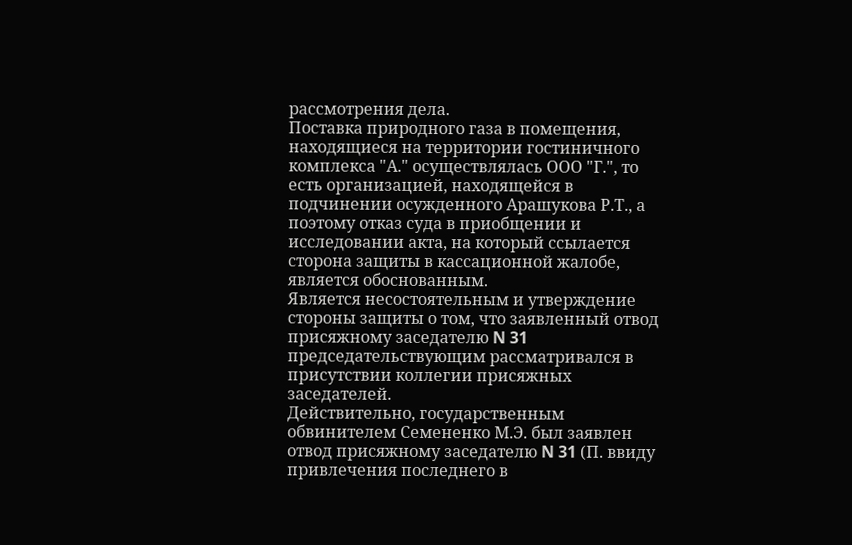рассмотрения дела.
Поставка природного газа в помещения, находящиеся на территории гостиничного комплекса "А." осуществлялась ООО "Г.", то есть организацией, находящейся в подчинении осужденного Арашукова Р.Т., а поэтому отказ суда в приобщении и исследовании акта, на который ссылается сторона защиты в кассационной жалобе, является обоснованным.
Является несостоятельным и утверждение стороны защиты о том, что заявленный отвод присяжному заседателю N 31 председательствующим рассматривался в присутствии коллегии присяжных заседателей.
Действительно, государственным обвинителем Семененко М.Э. был заявлен отвод присяжному заседателю N 31 (П. ввиду привлечения последнего в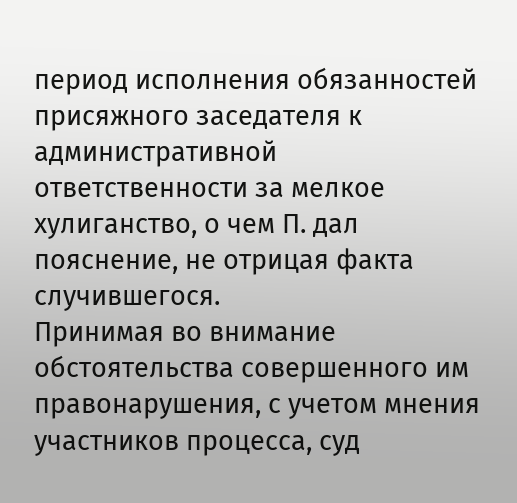период исполнения обязанностей присяжного заседателя к административной ответственности за мелкое хулиганство, о чем П. дал пояснение, не отрицая факта случившегося.
Принимая во внимание обстоятельства совершенного им правонарушения, с учетом мнения участников процесса, суд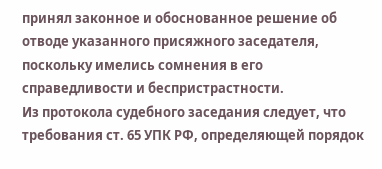принял законное и обоснованное решение об отводе указанного присяжного заседателя, поскольку имелись сомнения в его справедливости и беспристрастности.
Из протокола судебного заседания следует, что требования ст. 65 УПК РФ, определяющей порядок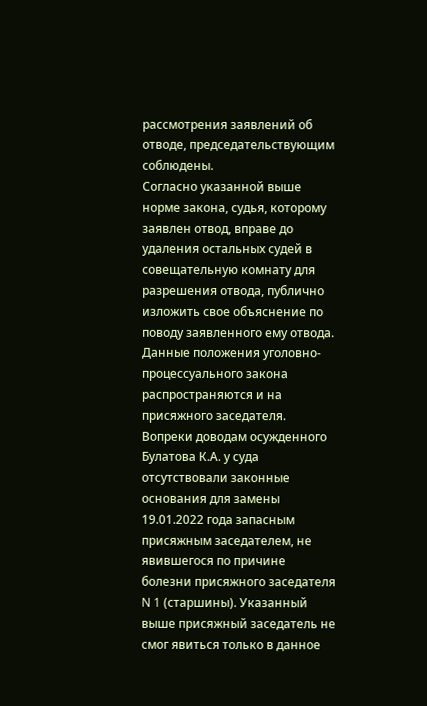рассмотрения заявлений об отводе, председательствующим соблюдены.
Согласно указанной выше норме закона, судья, которому заявлен отвод, вправе до удаления остальных судей в совещательную комнату для разрешения отвода, публично изложить свое объяснение по поводу заявленного ему отвода. Данные положения уголовно-процессуального закона распространяются и на присяжного заседателя.
Вопреки доводам осужденного Булатова К.А. у суда отсутствовали законные основания для замены 19.01.2022 года запасным присяжным заседателем, не явившегося по причине болезни присяжного заседателя N 1 (старшины). Указанный выше присяжный заседатель не смог явиться только в данное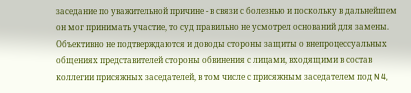заседание по уважительной причине - в связи с болезнью и поскольку в дальнейшем он мог принимать участие, то суд правильно не усмотрел оснований для замены.
Объективно не подтверждаются и доводы стороны защиты о внепроцессуальных общениях представителей стороны обвинения с лицами, входящими в состав коллегии присяжных заседателей, в том числе с присяжным заседателем под N 4,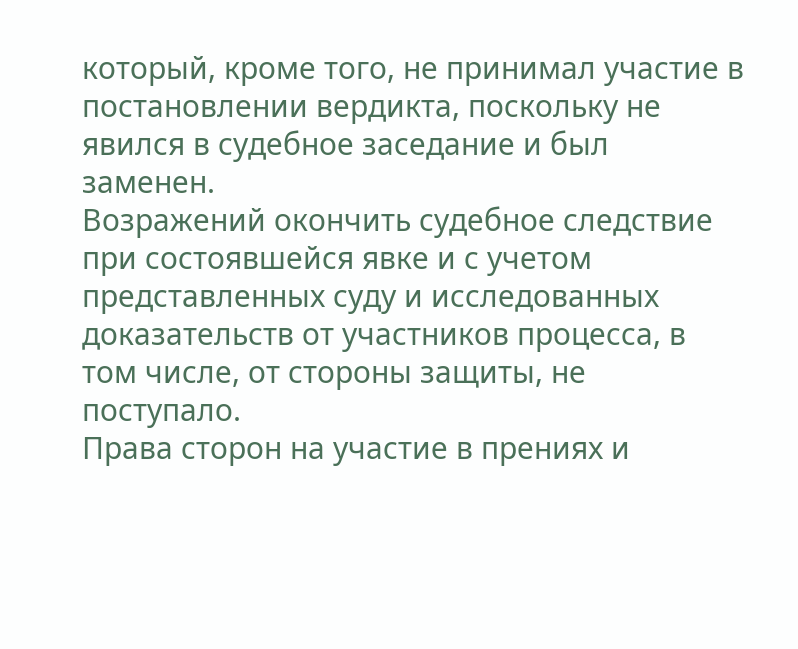который, кроме того, не принимал участие в постановлении вердикта, поскольку не явился в судебное заседание и был заменен.
Возражений окончить судебное следствие при состоявшейся явке и с учетом представленных суду и исследованных доказательств от участников процесса, в том числе, от стороны защиты, не поступало.
Права сторон на участие в прениях и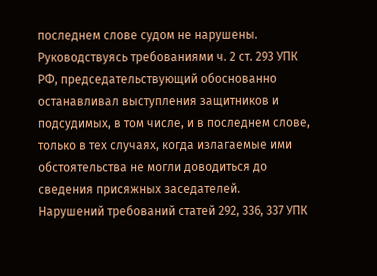последнем слове судом не нарушены. Руководствуясь требованиями ч. 2 ст. 293 УПК РФ, председательствующий обоснованно останавливал выступления защитников и подсудимых, в том числе, и в последнем слове, только в тех случаях, когда излагаемые ими обстоятельства не могли доводиться до сведения присяжных заседателей.
Нарушений требований статей 292, 336, 337 УПК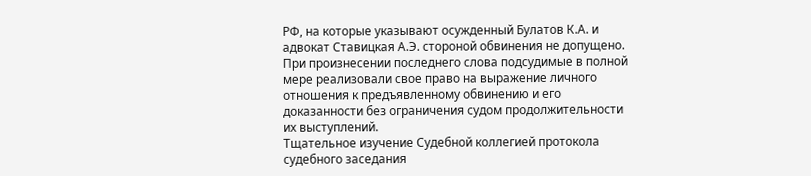РФ, на которые указывают осужденный Булатов К.А. и адвокат Ставицкая А.Э. стороной обвинения не допущено.
При произнесении последнего слова подсудимые в полной мере реализовали свое право на выражение личного отношения к предъявленному обвинению и его доказанности без ограничения судом продолжительности их выступлений.
Тщательное изучение Судебной коллегией протокола судебного заседания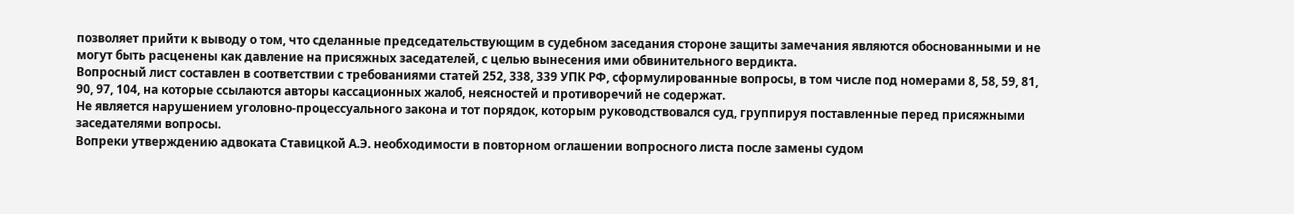позволяет прийти к выводу о том, что сделанные председательствующим в судебном заседания стороне защиты замечания являются обоснованными и не могут быть расценены как давление на присяжных заседателей, с целью вынесения ими обвинительного вердикта.
Вопросный лист составлен в соответствии с требованиями статей 252, 338, 339 УПК РФ, сформулированные вопросы, в том числе под номерами 8, 58, 59, 81, 90, 97, 104, на которые ссылаются авторы кассационных жалоб, неясностей и противоречий не содержат.
Не является нарушением уголовно-процессуального закона и тот порядок, которым руководствовался суд, группируя поставленные перед присяжными заседателями вопросы.
Вопреки утверждению адвоката Ставицкой А.Э. необходимости в повторном оглашении вопросного листа после замены судом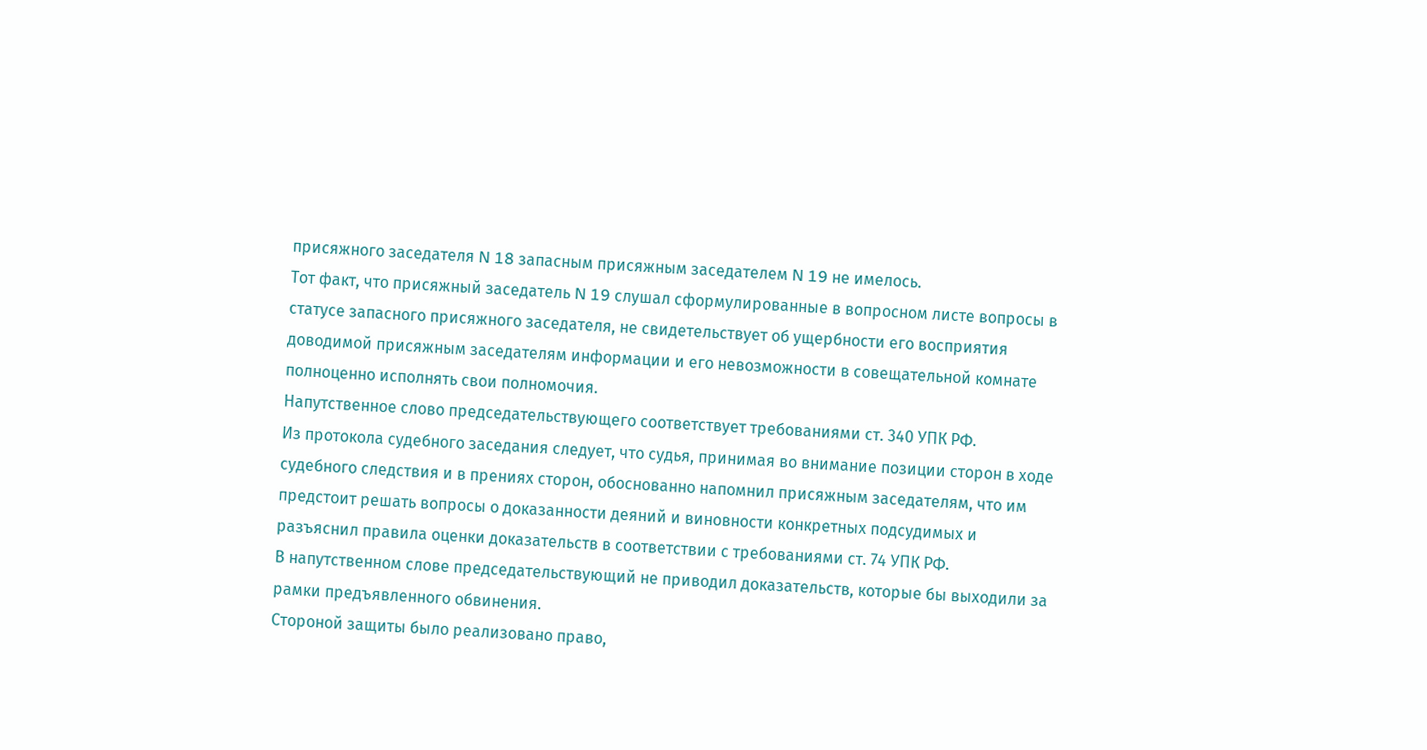присяжного заседателя N 18 запасным присяжным заседателем N 19 не имелось.
Тот факт, что присяжный заседатель N 19 слушал сформулированные в вопросном листе вопросы в статусе запасного присяжного заседателя, не свидетельствует об ущербности его восприятия доводимой присяжным заседателям информации и его невозможности в совещательной комнате полноценно исполнять свои полномочия.
Напутственное слово председательствующего соответствует требованиями ст. 340 УПК РФ.
Из протокола судебного заседания следует, что судья, принимая во внимание позиции сторон в ходе судебного следствия и в прениях сторон, обоснованно напомнил присяжным заседателям, что им предстоит решать вопросы о доказанности деяний и виновности конкретных подсудимых и разъяснил правила оценки доказательств в соответствии с требованиями ст. 74 УПК РФ.
В напутственном слове председательствующий не приводил доказательств, которые бы выходили за рамки предъявленного обвинения.
Стороной защиты было реализовано право,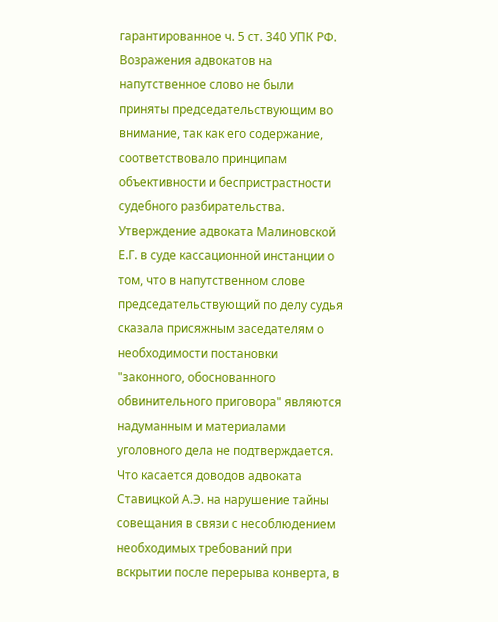гарантированное ч. 5 ст. 340 УПК РФ. Возражения адвокатов на напутственное слово не были приняты председательствующим во внимание, так как его содержание, соответствовало принципам объективности и беспристрастности судебного разбирательства.
Утверждение адвоката Малиновской Е.Г. в суде кассационной инстанции о том, что в напутственном слове председательствующий по делу судья сказала присяжным заседателям о необходимости постановки "законного, обоснованного обвинительного приговора" являются надуманным и материалами уголовного дела не подтверждается.
Что касается доводов адвоката Ставицкой А.Э. на нарушение тайны совещания в связи с несоблюдением необходимых требований при вскрытии после перерыва конверта, в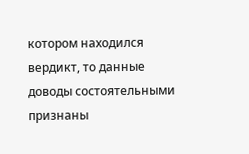котором находился вердикт, то данные доводы состоятельными признаны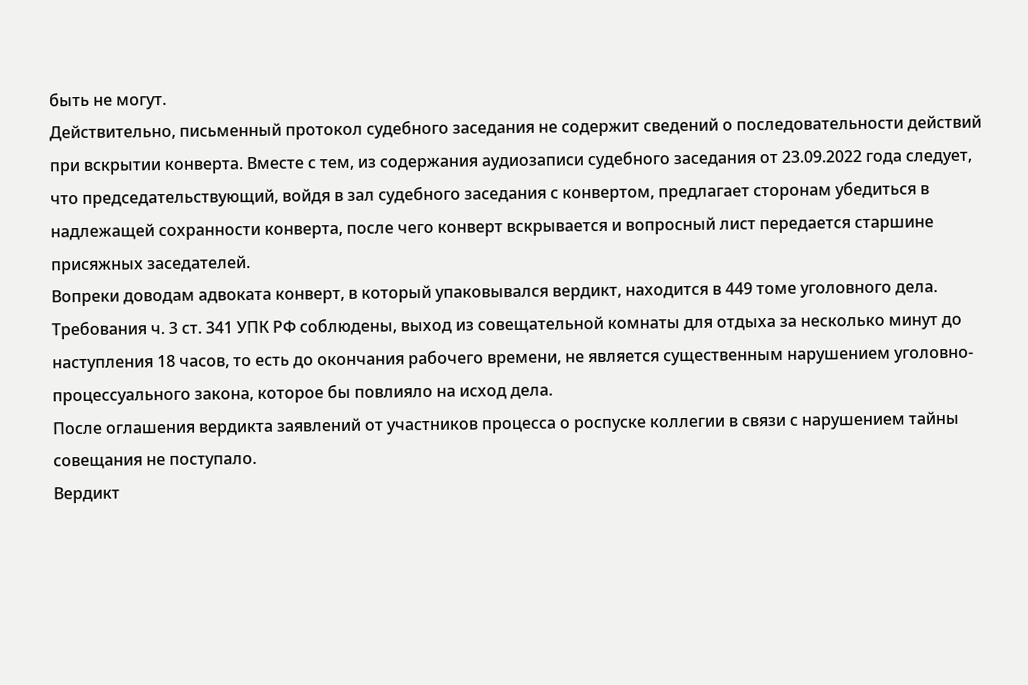быть не могут.
Действительно, письменный протокол судебного заседания не содержит сведений о последовательности действий при вскрытии конверта. Вместе с тем, из содержания аудиозаписи судебного заседания от 23.09.2022 года следует, что председательствующий, войдя в зал судебного заседания с конвертом, предлагает сторонам убедиться в надлежащей сохранности конверта, после чего конверт вскрывается и вопросный лист передается старшине присяжных заседателей.
Вопреки доводам адвоката конверт, в который упаковывался вердикт, находится в 449 томе уголовного дела.
Требования ч. 3 ст. 341 УПК РФ соблюдены, выход из совещательной комнаты для отдыха за несколько минут до наступления 18 часов, то есть до окончания рабочего времени, не является существенным нарушением уголовно-процессуального закона, которое бы повлияло на исход дела.
После оглашения вердикта заявлений от участников процесса о роспуске коллегии в связи с нарушением тайны совещания не поступало.
Вердикт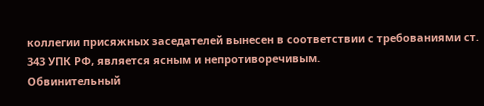коллегии присяжных заседателей вынесен в соответствии с требованиями ст. 343 УПК РФ, является ясным и непротиворечивым.
Обвинительный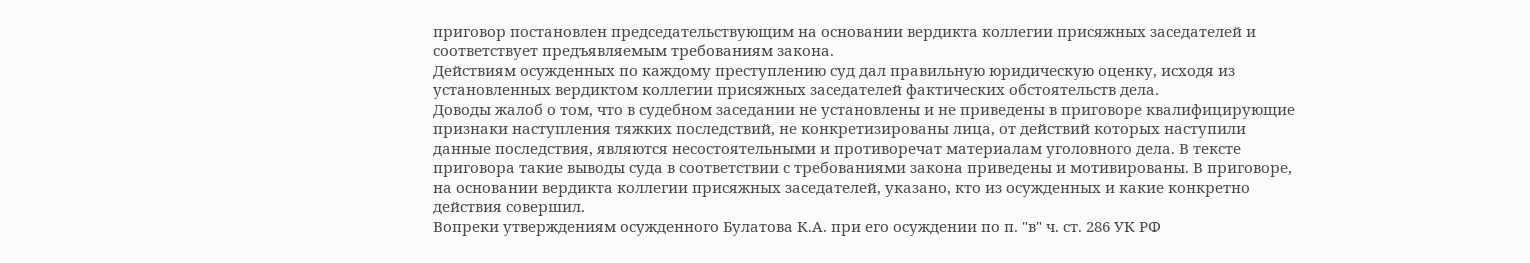приговор постановлен председательствующим на основании вердикта коллегии присяжных заседателей и соответствует предъявляемым требованиям закона.
Действиям осужденных по каждому преступлению суд дал правильную юридическую оценку, исходя из установленных вердиктом коллегии присяжных заседателей фактических обстоятельств дела.
Доводы жалоб о том, что в судебном заседании не установлены и не приведены в приговоре квалифицирующие признаки наступления тяжких последствий, не конкретизированы лица, от действий которых наступили данные последствия, являются несостоятельными и противоречат материалам уголовного дела. В тексте приговора такие выводы суда в соответствии с требованиями закона приведены и мотивированы. В приговоре, на основании вердикта коллегии присяжных заседателей, указано, кто из осужденных и какие конкретно действия совершил.
Вопреки утверждениям осужденного Булатова К.А. при его осуждении по п. "в" ч. ст. 286 УК РФ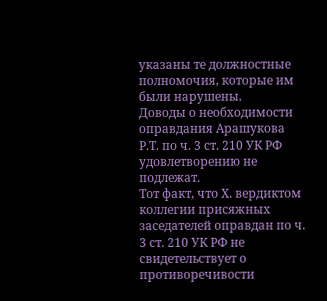указаны те должностные полномочия, которые им были нарушены.
Доводы о необходимости оправдания Арашукова Р.Т. по ч. 3 ст. 210 УК РФ удовлетворению не подлежат.
Тот факт, что Х. вердиктом коллегии присяжных заседателей оправдан по ч. 3 ст. 210 УК РФ не свидетельствует о противоречивости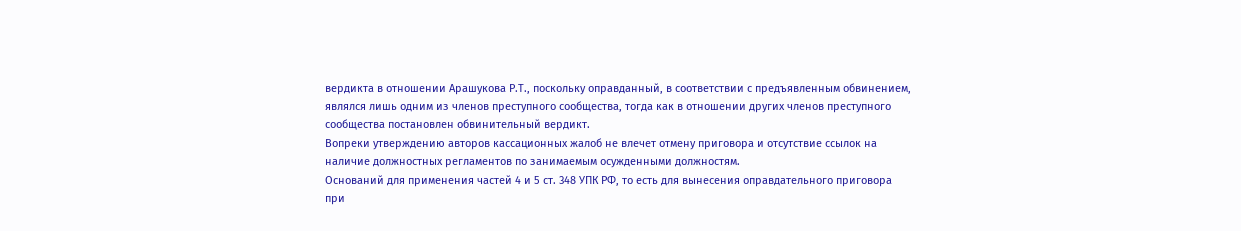вердикта в отношении Арашукова Р.Т., поскольку оправданный, в соответствии с предъявленным обвинением, являлся лишь одним из членов преступного сообщества, тогда как в отношении других членов преступного сообщества постановлен обвинительный вердикт.
Вопреки утверждению авторов кассационных жалоб не влечет отмену приговора и отсутствие ссылок на наличие должностных регламентов по занимаемым осужденными должностям.
Оснований для применения частей 4 и 5 ст. 348 УПК РФ, то есть для вынесения оправдательного приговора при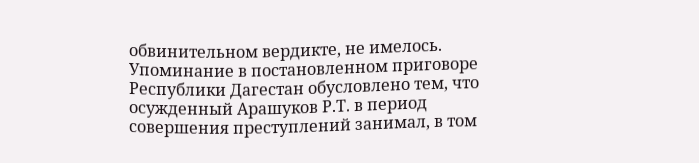обвинительном вердикте, не имелось.
Упоминание в постановленном приговоре Республики Дагестан обусловлено тем, что осужденный Арашуков Р.Т. в период совершения преступлений занимал, в том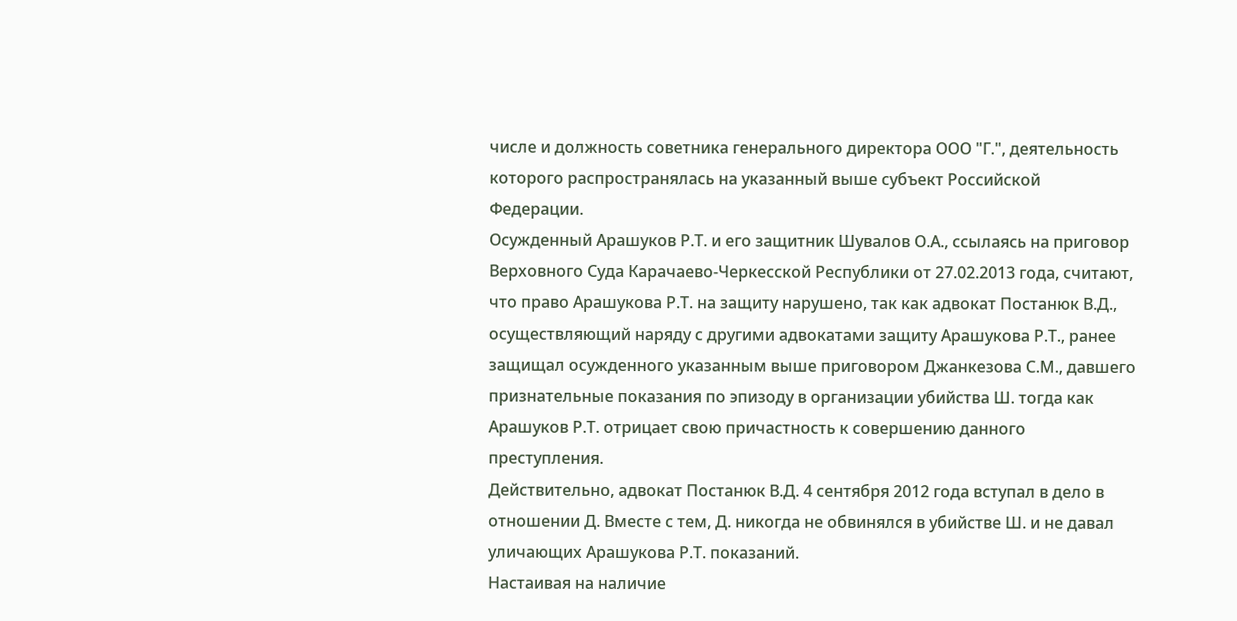числе и должность советника генерального директора ООО "Г.", деятельность которого распространялась на указанный выше субъект Российской Федерации.
Осужденный Арашуков Р.Т. и его защитник Шувалов О.А., ссылаясь на приговор Верховного Суда Карачаево-Черкесской Республики от 27.02.2013 года, считают, что право Арашукова Р.Т. на защиту нарушено, так как адвокат Постанюк В.Д., осуществляющий наряду с другими адвокатами защиту Арашукова Р.Т., ранее защищал осужденного указанным выше приговором Джанкезова С.М., давшего признательные показания по эпизоду в организации убийства Ш. тогда как Арашуков Р.Т. отрицает свою причастность к совершению данного преступления.
Действительно, адвокат Постанюк В.Д. 4 сентября 2012 года вступал в дело в отношении Д. Вместе с тем, Д. никогда не обвинялся в убийстве Ш. и не давал уличающих Арашукова Р.Т. показаний.
Настаивая на наличие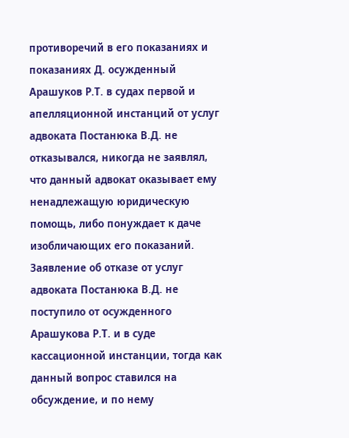противоречий в его показаниях и показаниях Д. осужденный Арашуков Р.Т. в судах первой и апелляционной инстанций от услуг адвоката Постанюка В.Д. не отказывался, никогда не заявлял, что данный адвокат оказывает ему ненадлежащую юридическую помощь, либо понуждает к даче изобличающих его показаний.
Заявление об отказе от услуг адвоката Постанюка В.Д. не поступило от осужденного Арашукова Р.Т. и в суде кассационной инстанции, тогда как данный вопрос ставился на обсуждение, и по нему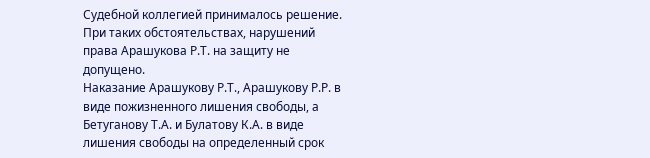Судебной коллегией принималось решение.
При таких обстоятельствах, нарушений права Арашукова Р.Т. на защиту не допущено.
Наказание Арашукову Р.Т., Арашукову Р.Р. в виде пожизненного лишения свободы, а Бетуганову Т.А. и Булатову К.А. в виде лишения свободы на определенный срок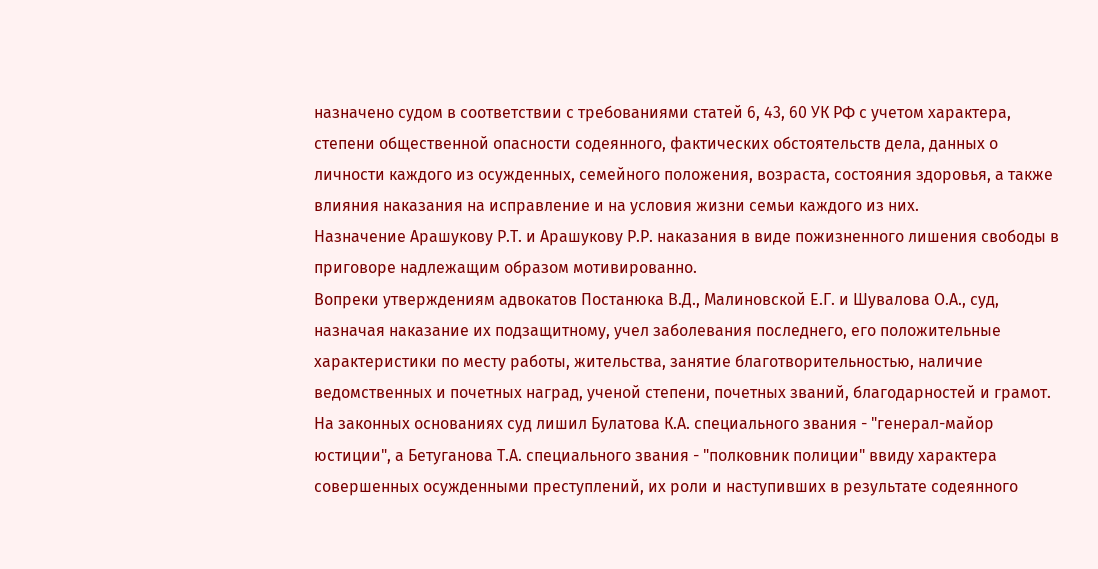назначено судом в соответствии с требованиями статей 6, 43, 60 УК РФ с учетом характера, степени общественной опасности содеянного, фактических обстоятельств дела, данных о личности каждого из осужденных, семейного положения, возраста, состояния здоровья, а также влияния наказания на исправление и на условия жизни семьи каждого из них.
Назначение Арашукову Р.Т. и Арашукову Р.Р. наказания в виде пожизненного лишения свободы в приговоре надлежащим образом мотивированно.
Вопреки утверждениям адвокатов Постанюка В.Д., Малиновской Е.Г. и Шувалова О.А., суд, назначая наказание их подзащитному, учел заболевания последнего, его положительные характеристики по месту работы, жительства, занятие благотворительностью, наличие ведомственных и почетных наград, ученой степени, почетных званий, благодарностей и грамот.
На законных основаниях суд лишил Булатова К.А. специального звания - "генерал-майор юстиции", а Бетуганова Т.А. специального звания - "полковник полиции" ввиду характера совершенных осужденными преступлений, их роли и наступивших в результате содеянного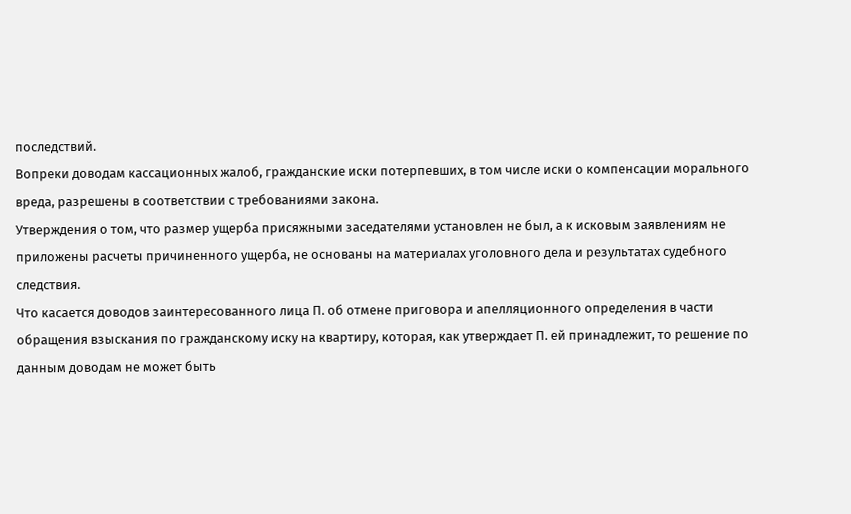последствий.
Вопреки доводам кассационных жалоб, гражданские иски потерпевших, в том числе иски о компенсации морального вреда, разрешены в соответствии с требованиями закона.
Утверждения о том, что размер ущерба присяжными заседателями установлен не был, а к исковым заявлениям не приложены расчеты причиненного ущерба, не основаны на материалах уголовного дела и результатах судебного следствия.
Что касается доводов заинтересованного лица П. об отмене приговора и апелляционного определения в части обращения взыскания по гражданскому иску на квартиру, которая, как утверждает П. ей принадлежит, то решение по данным доводам не может быть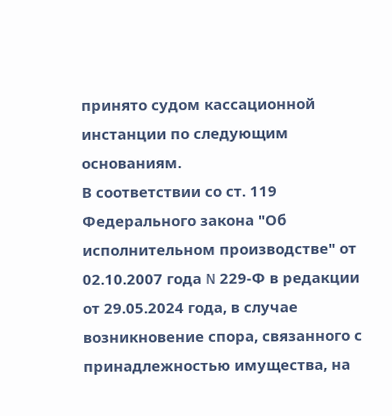принято судом кассационной инстанции по следующим основаниям.
В соответствии со ст. 119 Федерального закона "Об исполнительном производстве" от 02.10.2007 года N 229-Ф в редакции от 29.05.2024 года, в случае возникновение спора, связанного с принадлежностью имущества, на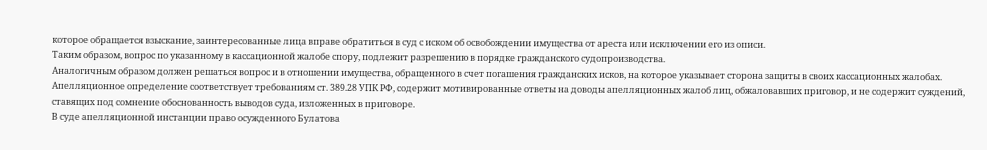которое обращается взыскание, заинтересованные лица вправе обратиться в суд с иском об освобождении имущества от ареста или исключении его из описи.
Таким образом, вопрос по указанному в кассационной жалобе спору, подлежит разрешению в порядке гражданского судопроизводства.
Аналогичным образом должен решаться вопрос и в отношении имущества, обращенного в счет погашения гражданских исков, на которое указывает сторона защиты в своих кассационных жалобах.
Апелляционное определение соответствует требованиям ст. 389.28 УПК РФ, содержит мотивированные ответы на доводы апелляционных жалоб лиц, обжаловавших приговор, и не содержит суждений, ставящих под сомнение обоснованность выводов суда, изложенных в приговоре.
В суде апелляционной инстанции право осужденного Булатова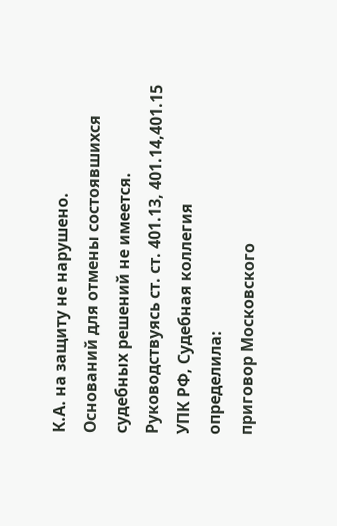К.А. на защиту не нарушено.
Оснований для отмены состоявшихся судебных решений не имеется.
Руководствуясь ст. ст. 401.13, 401.14,401.15 УПК РФ, Судебная коллегия
определила:
приговор Московского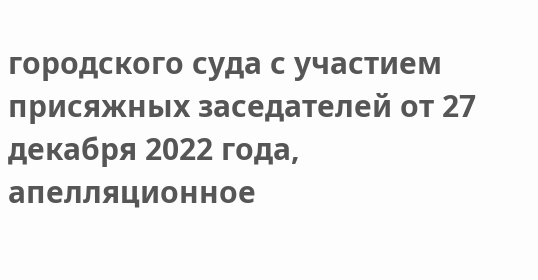городского суда с участием присяжных заседателей от 27 декабря 2022 года, апелляционное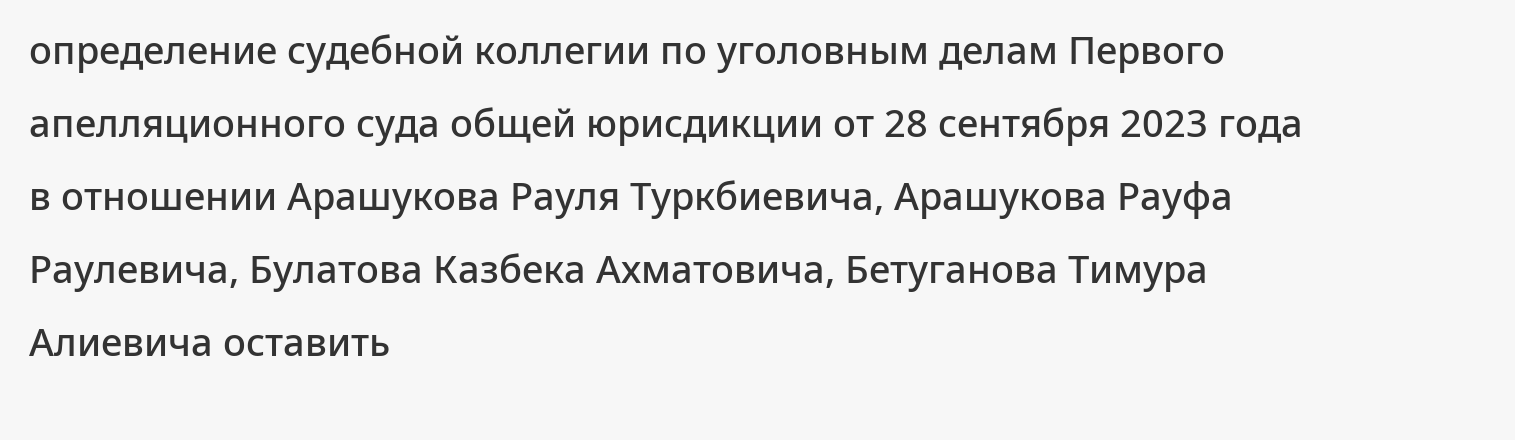определение судебной коллегии по уголовным делам Первого апелляционного суда общей юрисдикции от 28 сентября 2023 года в отношении Арашукова Рауля Туркбиевича, Арашукова Рауфа Раулевича, Булатова Казбека Ахматовича, Бетуганова Тимура Алиевича оставить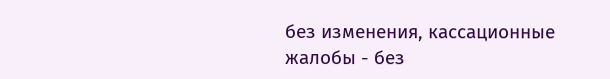без изменения, кассационные жалобы - без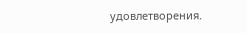удовлетворения.